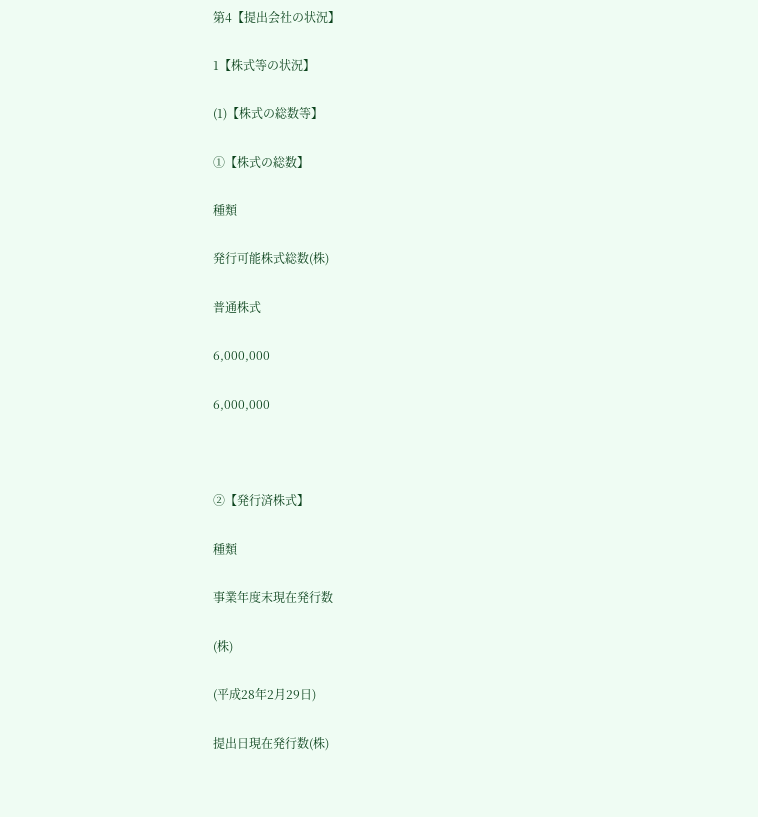第4【提出会社の状況】

1【株式等の状況】

(1)【株式の総数等】

①【株式の総数】

種類

発行可能株式総数(株)

普通株式

6,000,000

6,000,000



②【発行済株式】

種類

事業年度末現在発行数

(株)

(平成28年2月29日)

提出日現在発行数(株)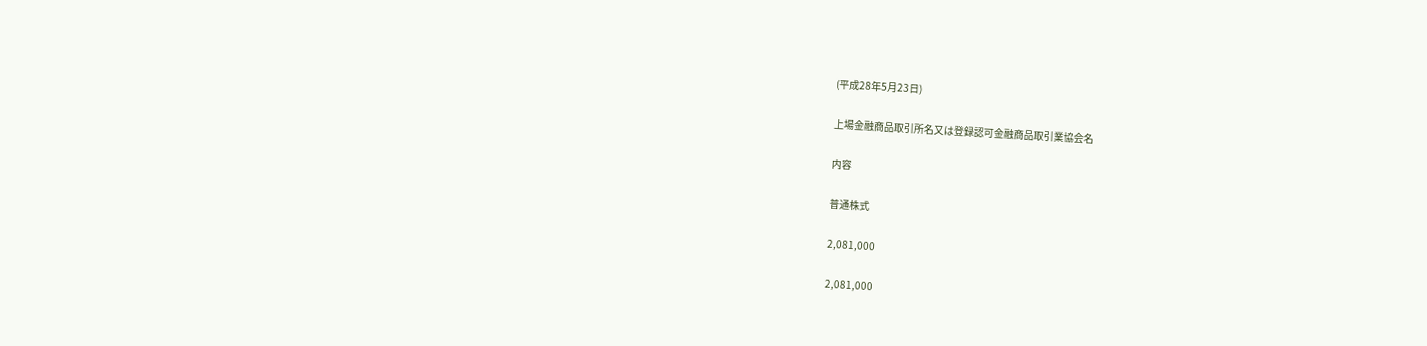(平成28年5月23日)

上場金融商品取引所名又は登録認可金融商品取引業協会名

内容

普通株式

2,081,000

2,081,000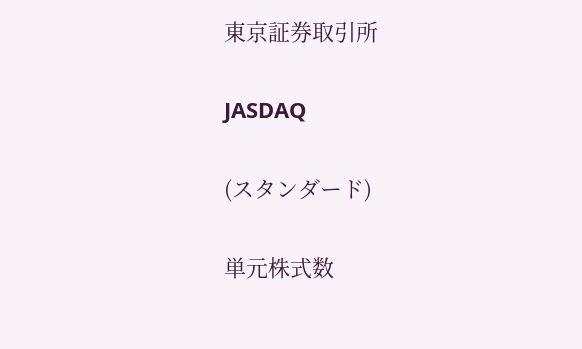東京証券取引所

JASDAQ

(スタンダード)

単元株式数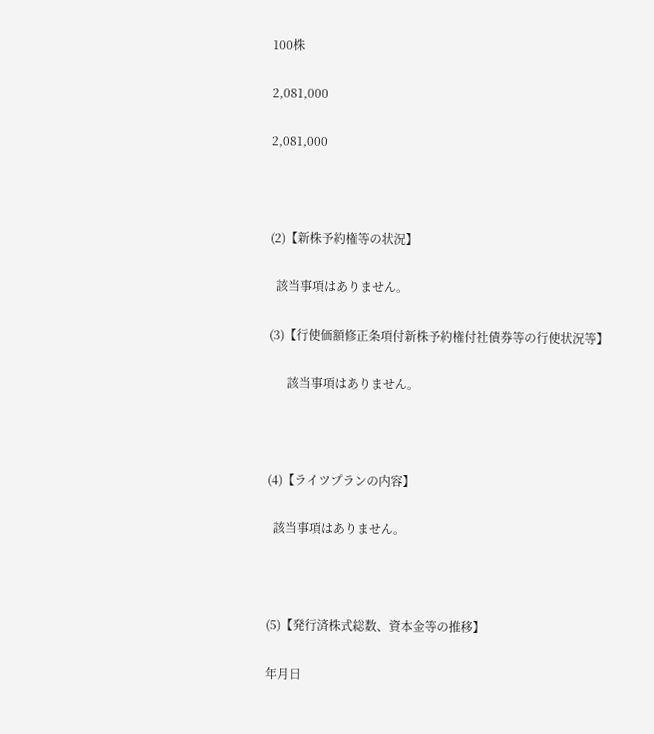100株

2,081,000

2,081,000



(2)【新株予約権等の状況】

  該当事項はありません。

(3)【行使価額修正条項付新株予約権付社債券等の行使状況等】

      該当事項はありません。



(4)【ライツプランの内容】

  該当事項はありません。



(5)【発行済株式総数、資本金等の推移】

年月日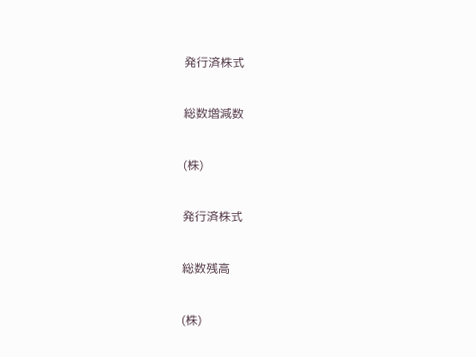発行済株式

総数増減数

(株)

発行済株式

総数残高

(株)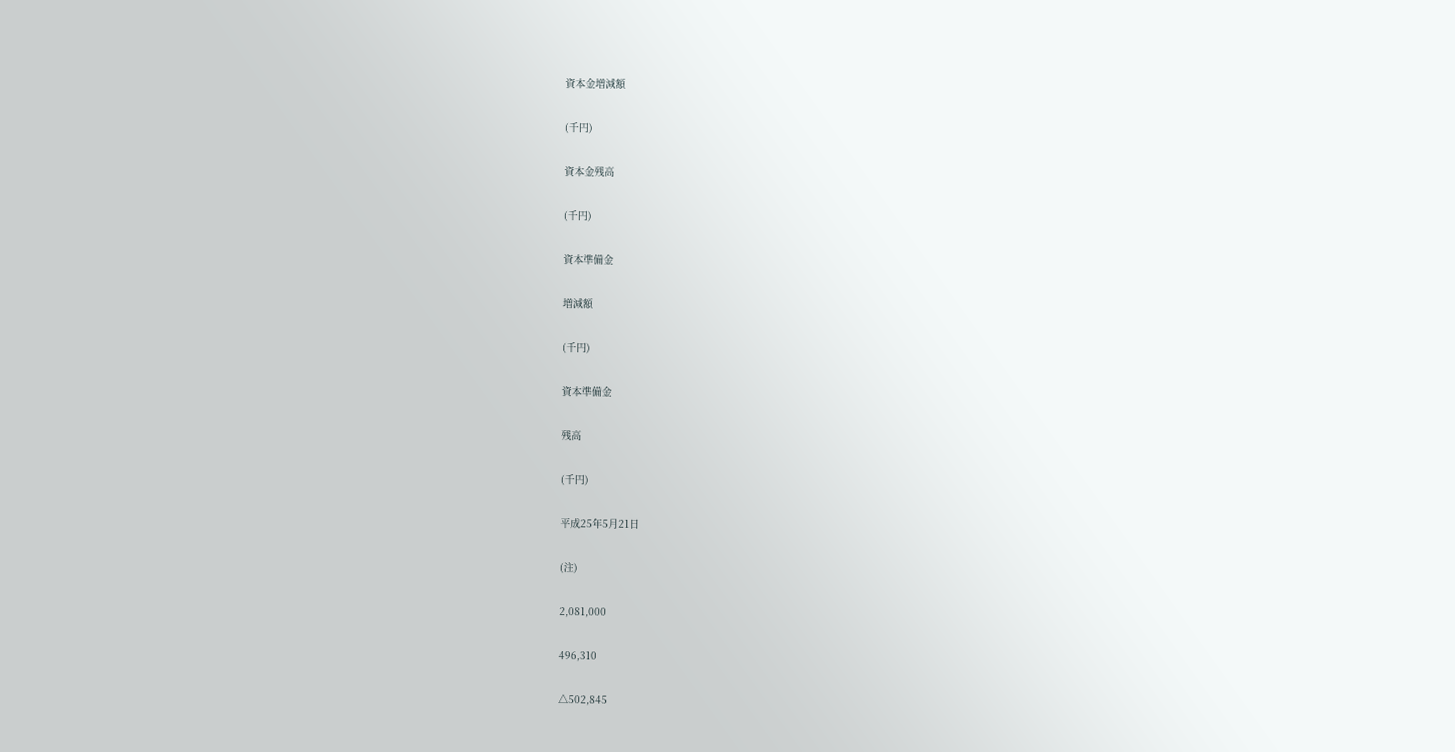資本金増減額

(千円)

資本金残高

(千円)

資本準備金

増減額

(千円)

資本準備金

残高

(千円)

平成25年5月21日

(注)

2,081,000

496,310

△502,845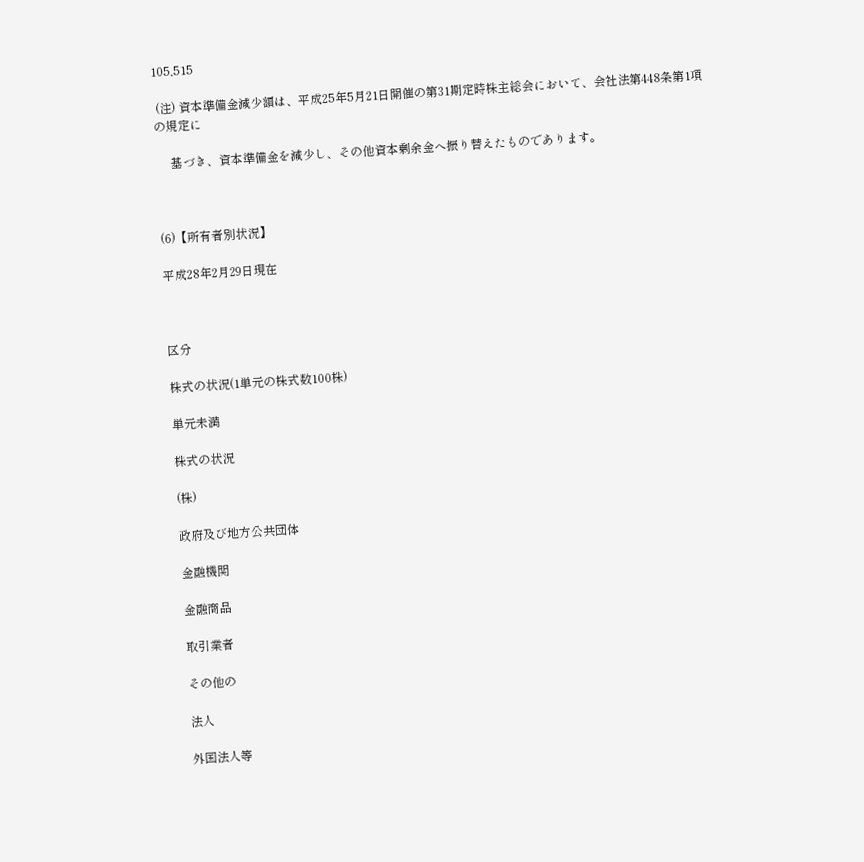105,515

 (注) 資本準備金減少額は、平成25年5月21日開催の第31期定時株主総会において、会社法第448条第1項の規定に

     基づき、資本準備金を減少し、その他資本剰余金へ振り替えたものであります。



(6)【所有者別状況】

平成28年2月29日現在



区分

株式の状況(1単元の株式数100株)

単元未満

株式の状況

(株)

政府及び地方公共団体

金融機関

金融商品

取引業者

その他の

法人

外国法人等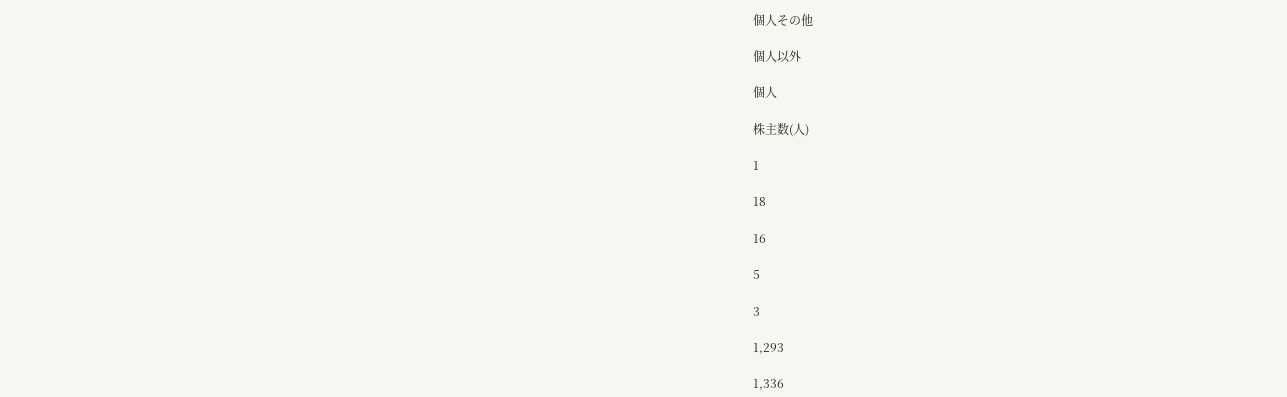個人その他

個人以外

個人

株主数(人)

1

18

16

5

3

1,293

1,336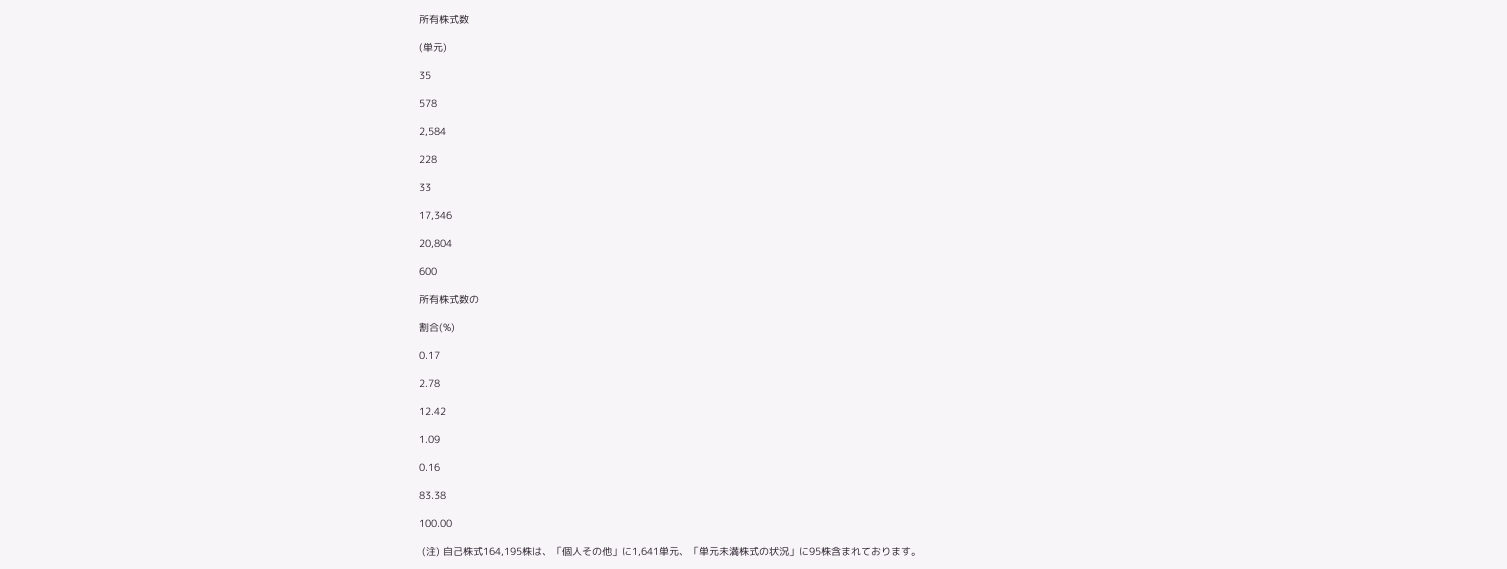所有株式数

(単元)

35

578

2,584

228

33

17,346

20,804

600

所有株式数の

割合(%)

0.17

2.78

12.42

1.09

0.16

83.38

100.00

 (注) 自己株式164,195株は、「個人その他」に1,641単元、「単元未満株式の状況」に95株含まれております。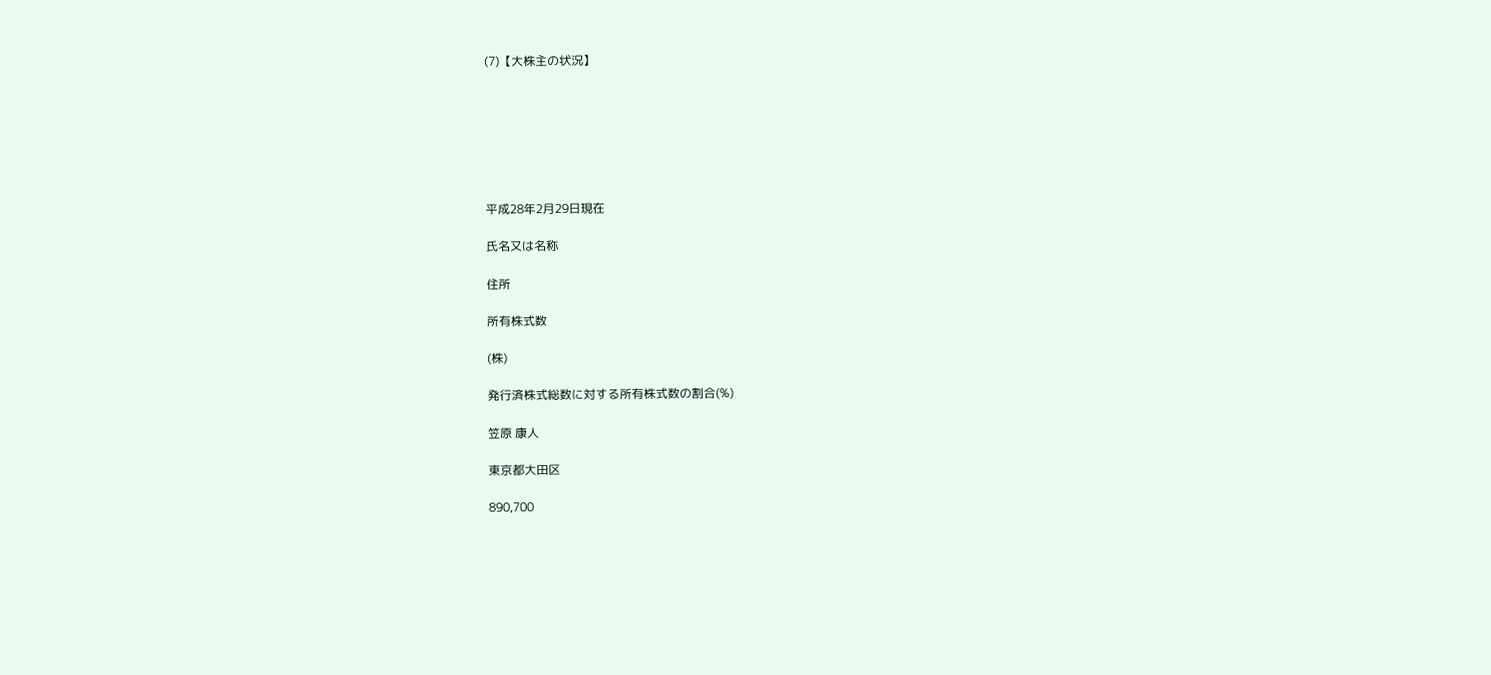(7)【大株主の状況】







平成28年2月29日現在

氏名又は名称

住所

所有株式数

(株)

発行済株式総数に対する所有株式数の割合(%)

笠原 康人

東京都大田区

890,700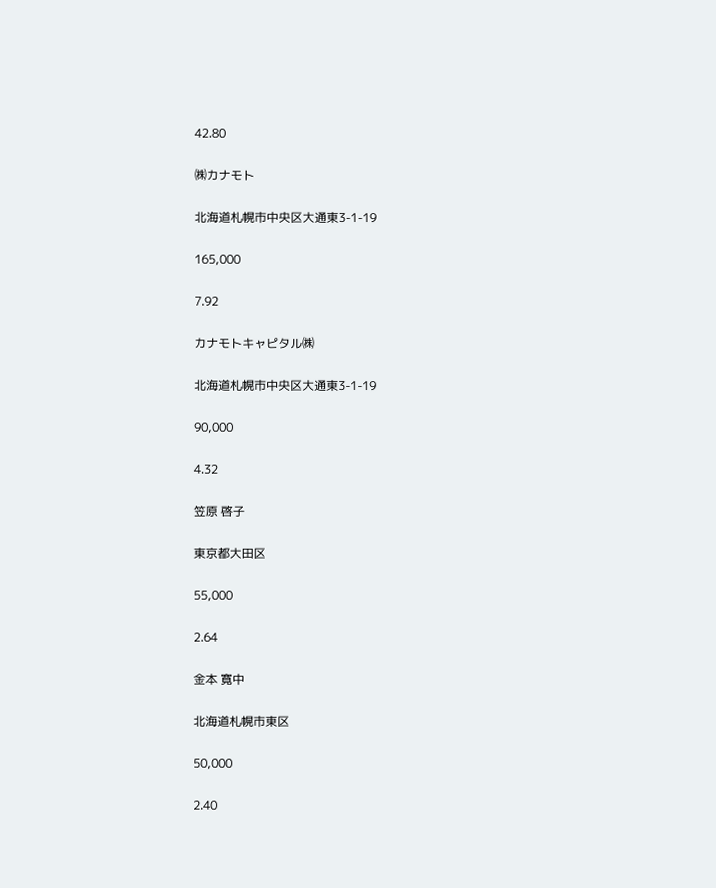42.80

㈱カナモト

北海道札幌市中央区大通東3-1-19

165,000

7.92

カナモトキャピタル㈱

北海道札幌市中央区大通東3-1-19

90,000

4.32

笠原 啓子

東京都大田区

55,000

2.64

金本 寛中

北海道札幌市東区

50,000

2.40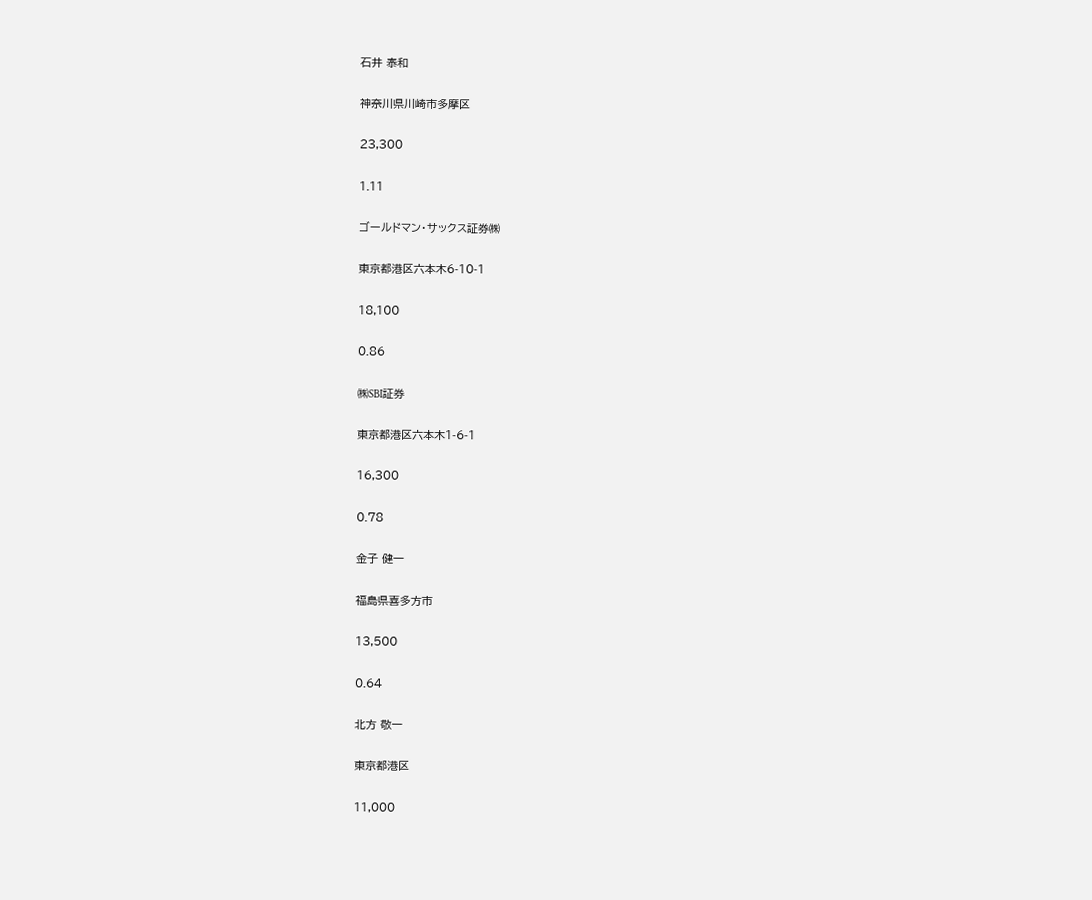石井 泰和

神奈川県川崎市多摩区

23,300

1.11

ゴールドマン・サックス証券㈱

東京都港区六本木6-10-1

18,100

0.86

㈱SBI証券

東京都港区六本木1-6-1

16,300

0.78

金子 健一

福島県喜多方市

13,500

0.64

北方 敬一

東京都港区

11,000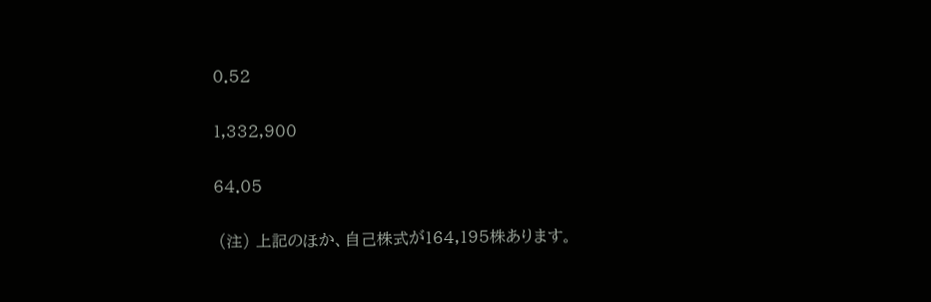0.52

1,332,900

64.05

 (注) 上記のほか、自己株式が164,195株あります。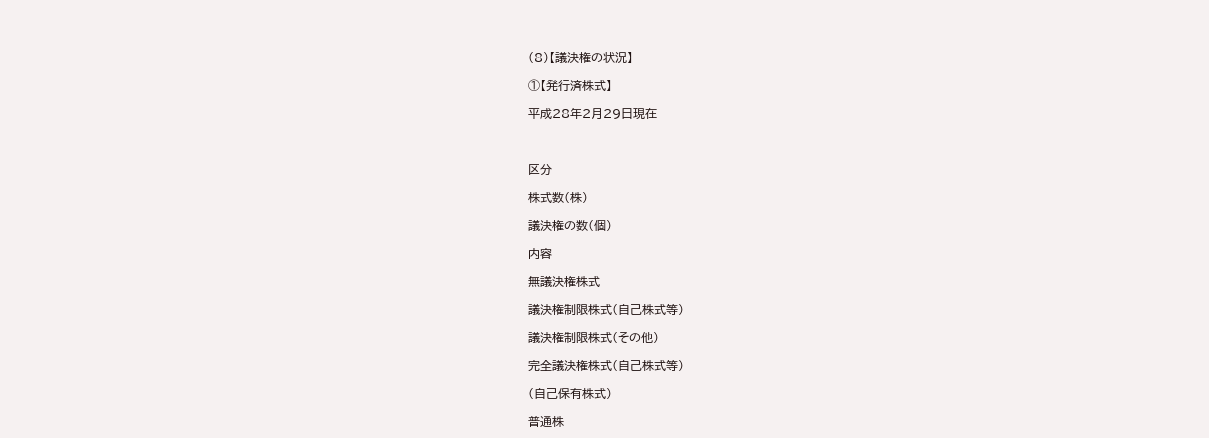(8)【議決権の状況】

①【発行済株式】

平成28年2月29日現在



区分

株式数(株)

議決権の数(個)

内容

無議決権株式

議決権制限株式(自己株式等)

議決権制限株式(その他)

完全議決権株式(自己株式等)

(自己保有株式)

普通株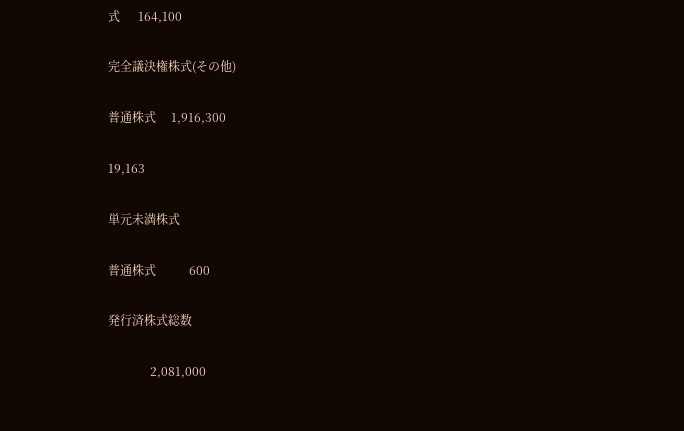式      164,100

完全議決権株式(その他)

普通株式     1,916,300

19,163

単元未満株式

普通株式           600

発行済株式総数

              2,081,000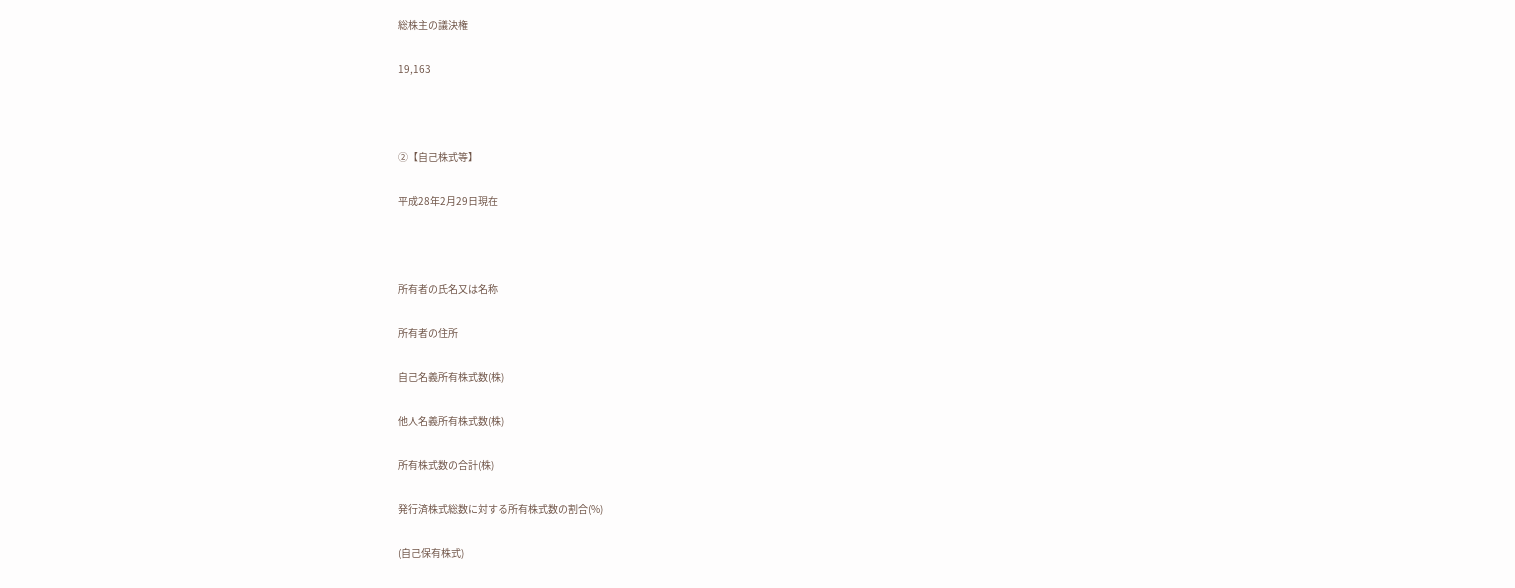総株主の議決権

19,163



②【自己株式等】

平成28年2月29日現在



所有者の氏名又は名称

所有者の住所

自己名義所有株式数(株)

他人名義所有株式数(株)

所有株式数の合計(株)

発行済株式総数に対する所有株式数の割合(%)

(自己保有株式)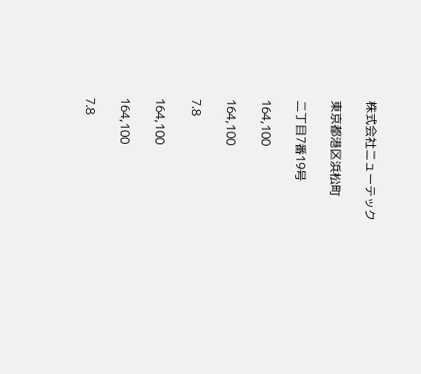株式会社ニューテック

東京都港区浜松町

二丁目7番19号

164,100

164,100

7.8

164,100

164,100

7.8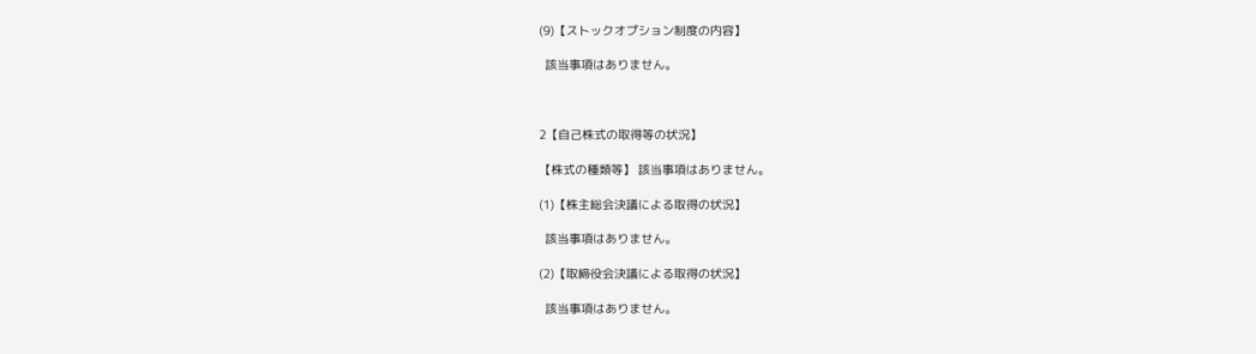(9)【ストックオプション制度の内容】

  該当事項はありません。



2【自己株式の取得等の状況】

【株式の種類等】 該当事項はありません。

(1)【株主総会決議による取得の状況】

  該当事項はありません。

(2)【取締役会決議による取得の状況】

  該当事項はありません。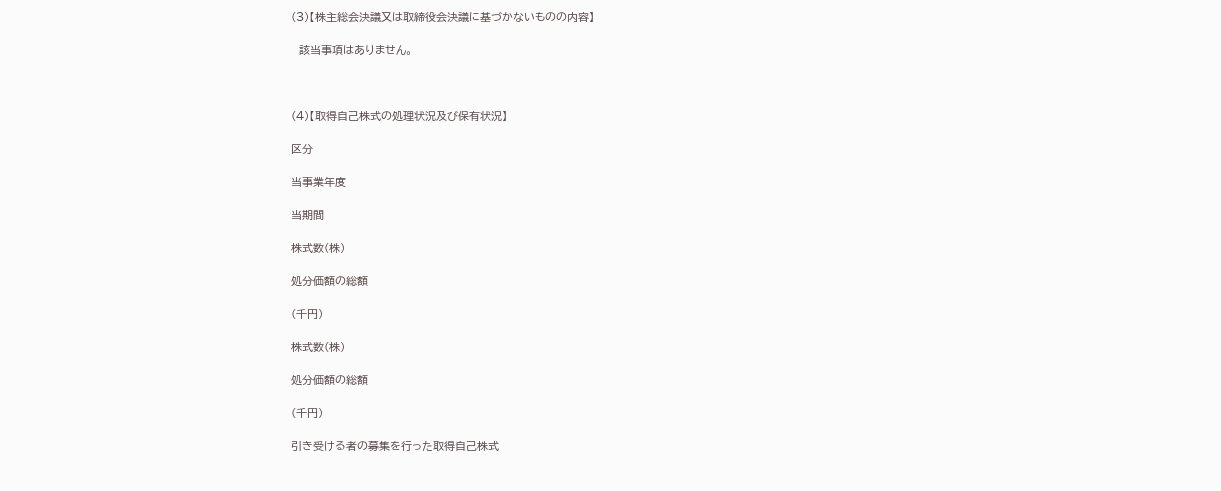(3)【株主総会決議又は取締役会決議に基づかないものの内容】

  該当事項はありません。



(4)【取得自己株式の処理状況及び保有状況】

区分

当事業年度

当期間

株式数(株)

処分価額の総額

(千円)

株式数(株)

処分価額の総額

(千円)

引き受ける者の募集を行った取得自己株式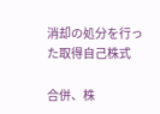消却の処分を行った取得自己株式

合併、株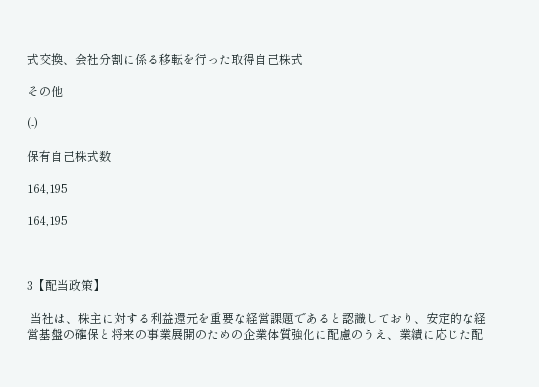式交換、会社分割に係る移転を行った取得自己株式

その他

(-)

保有自己株式数

164,195

164,195



3【配当政策】

 当社は、株主に対する利益還元を重要な経営課題であると認識しており、安定的な経営基盤の確保と将来の事業展開のための企業体質強化に配慮のうえ、業績に応じた配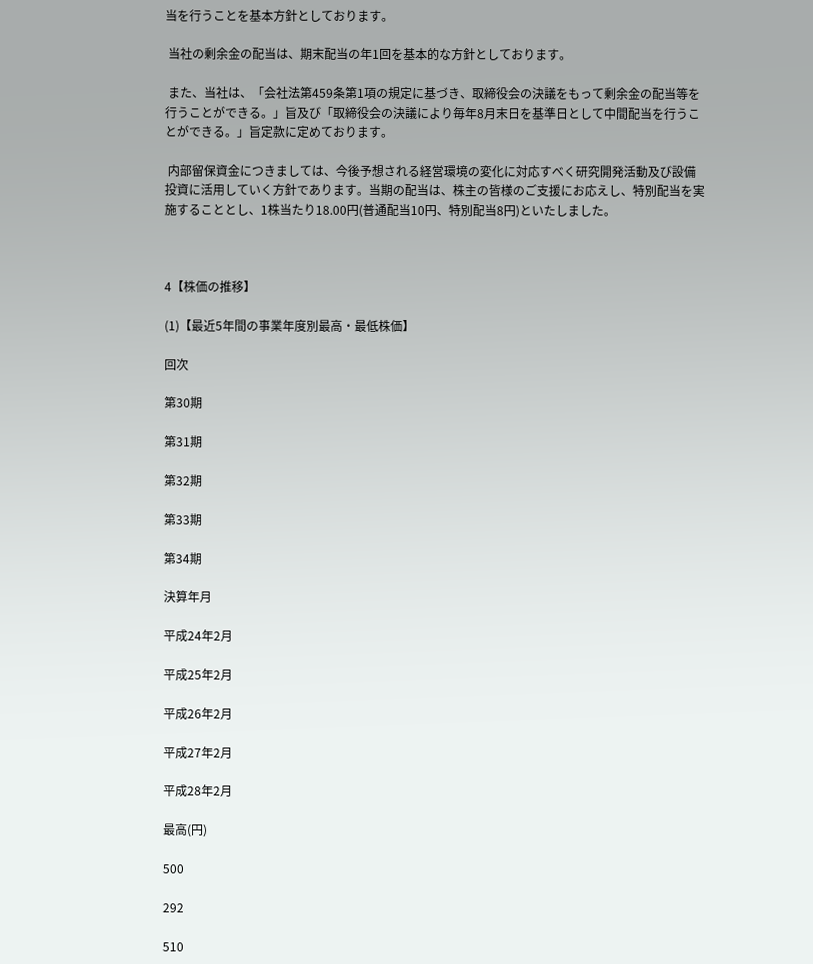当を行うことを基本方針としております。

 当社の剰余金の配当は、期末配当の年1回を基本的な方針としております。

 また、当社は、「会社法第459条第1項の規定に基づき、取締役会の決議をもって剰余金の配当等を行うことができる。」旨及び「取締役会の決議により毎年8月末日を基準日として中間配当を行うことができる。」旨定款に定めております。

 内部留保資金につきましては、今後予想される経営環境の変化に対応すべく研究開発活動及び設備投資に活用していく方針であります。当期の配当は、株主の皆様のご支援にお応えし、特別配当を実施することとし、1株当たり18.00円(普通配当10円、特別配当8円)といたしました。



4【株価の推移】

(1)【最近5年間の事業年度別最高・最低株価】

回次

第30期

第31期

第32期

第33期

第34期

決算年月

平成24年2月

平成25年2月

平成26年2月

平成27年2月

平成28年2月

最高(円)

500

292

510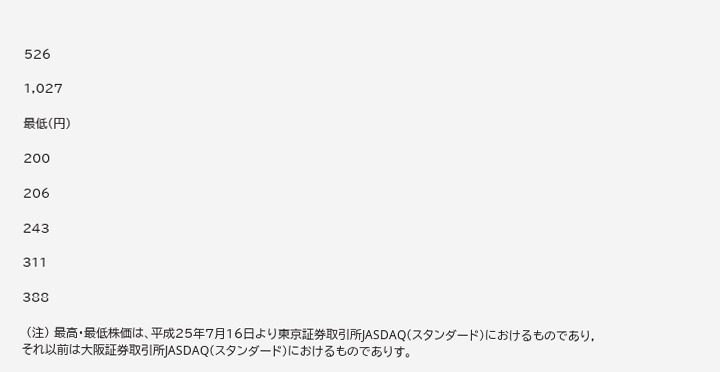526

1,027

最低(円)

200

206

243

311

388

 (注) 最高・最低株価は、平成25年7月16日より東京証券取引所JASDAQ(スタンダード)におけるものであり,それ以前は大阪証券取引所JASDAQ(スタンダード)におけるものでありす。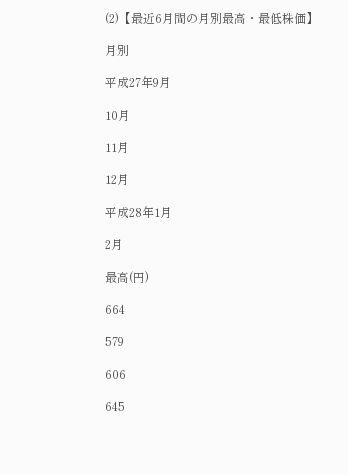(2)【最近6月間の月別最高・最低株価】

月別

平成27年9月

10月

11月

12月

平成28年1月

2月

最高(円)

664

579

606

645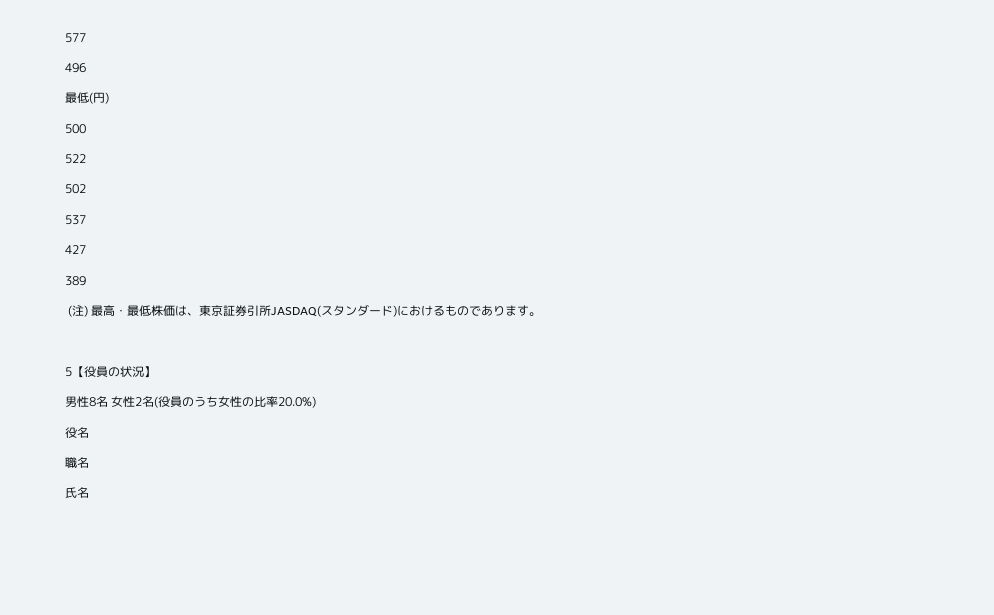577

496

最低(円)

500

522

502

537

427

389

 (注) 最高・最低株価は、東京証券引所JASDAQ(スタンダード)におけるものであります。



5【役員の状況】

男性8名 女性2名(役員のうち女性の比率20.0%)

役名

職名

氏名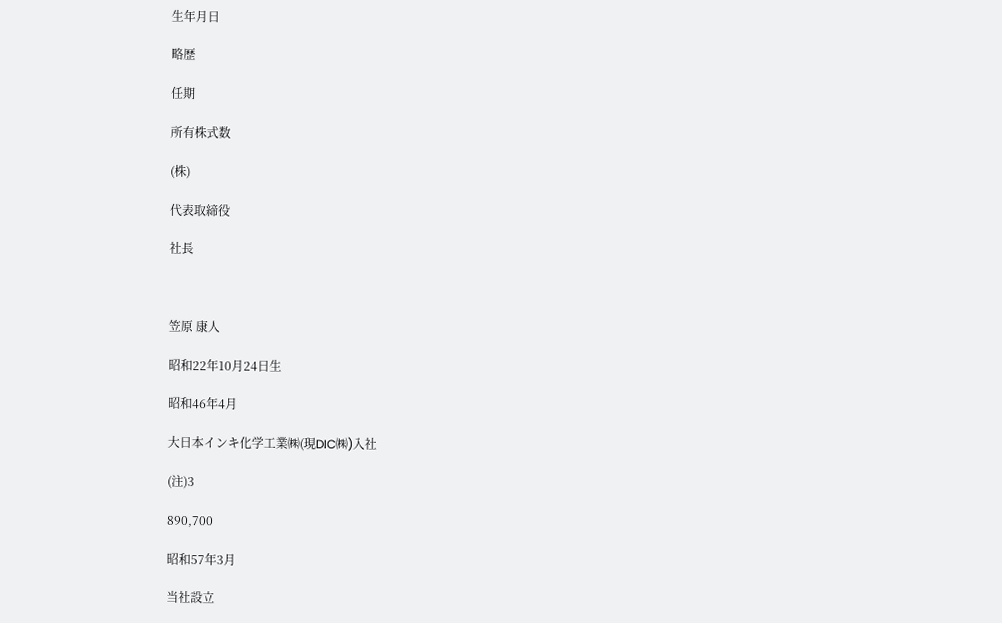生年月日

略歴

任期

所有株式数

(株)

代表取締役

社長



笠原 康人

昭和22年10月24日生

昭和46年4月

大日本インキ化学工業㈱(現DIC㈱)入社

(注)3

890,700

昭和57年3月

当社設立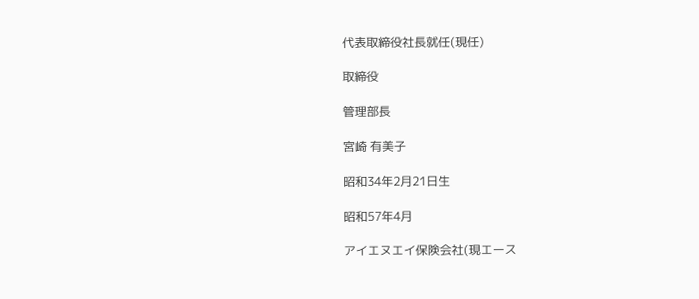代表取締役社長就任(現任)

取締役

管理部長

宮崎 有美子

昭和34年2月21日生

昭和57年4月

アイエヌエイ保険会社(現エース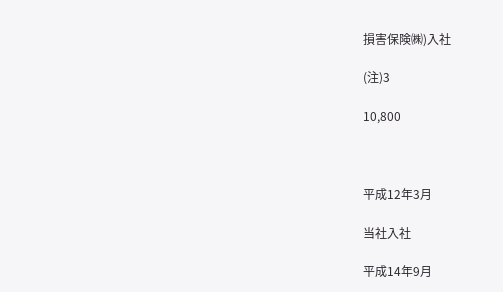損害保険㈱)入社

(注)3

10,800



平成12年3月

当社入社

平成14年9月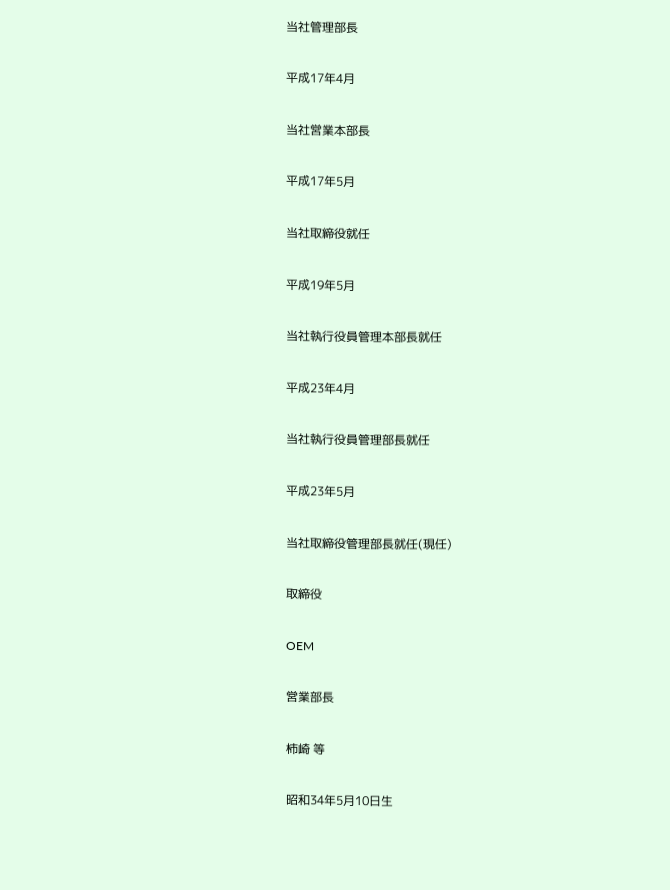当社管理部長

平成17年4月

当社営業本部長

平成17年5月

当社取締役就任

平成19年5月

当社執行役員管理本部長就任

平成23年4月

当社執行役員管理部長就任

平成23年5月

当社取締役管理部長就任(現任)

取締役

OEM

営業部長

柿崎 等

昭和34年5月10日生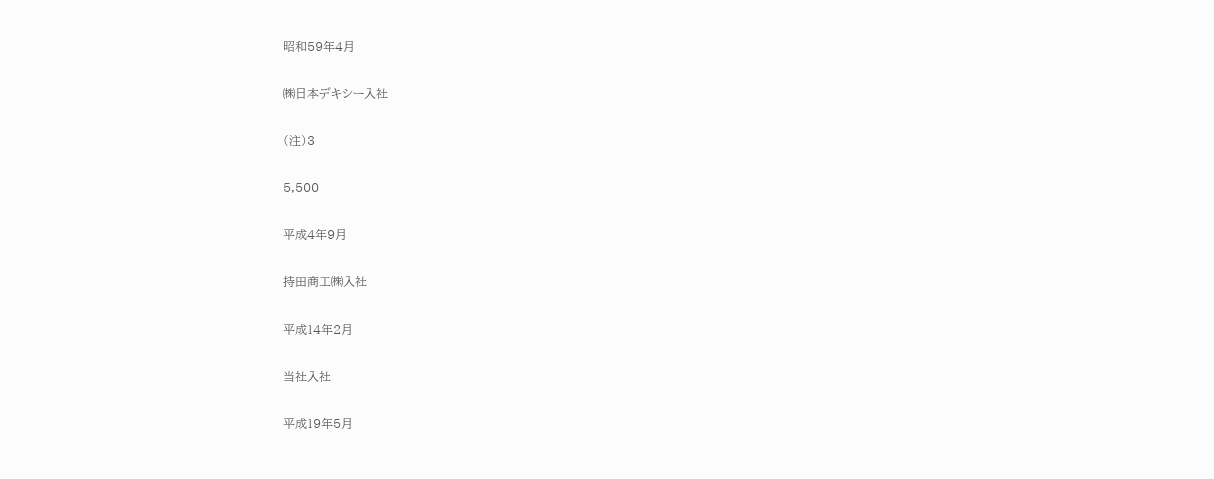昭和59年4月

㈱日本デキシー入社

(注)3

5,500

平成4年9月

持田商工㈱入社

平成14年2月

当社入社

平成19年5月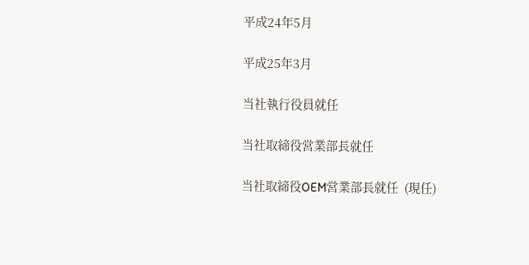平成24年5月

平成25年3月

当社執行役員就任

当社取締役営業部長就任

当社取締役OEM営業部長就任  (現任)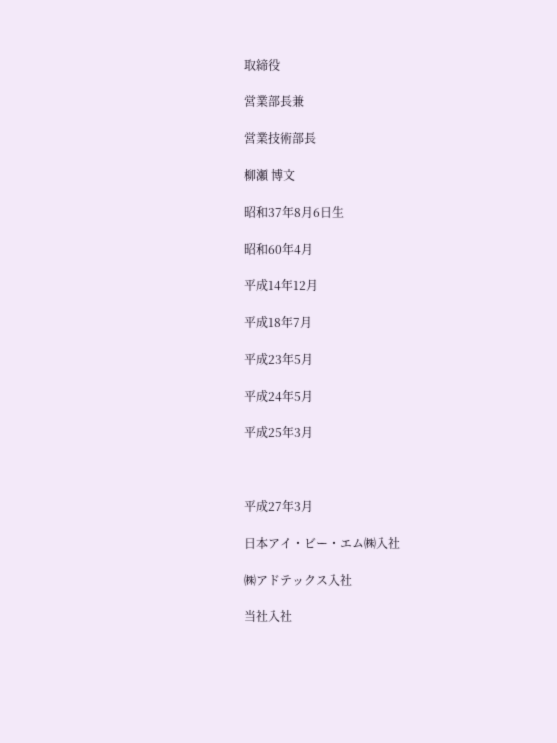取締役

営業部長兼

営業技術部長

柳瀬 博文

昭和37年8月6日生

昭和60年4月

平成14年12月

平成18年7月

平成23年5月

平成24年5月

平成25年3月



平成27年3月

日本アイ・ビー・エム㈱入社

㈱アドテックス入社

当社入社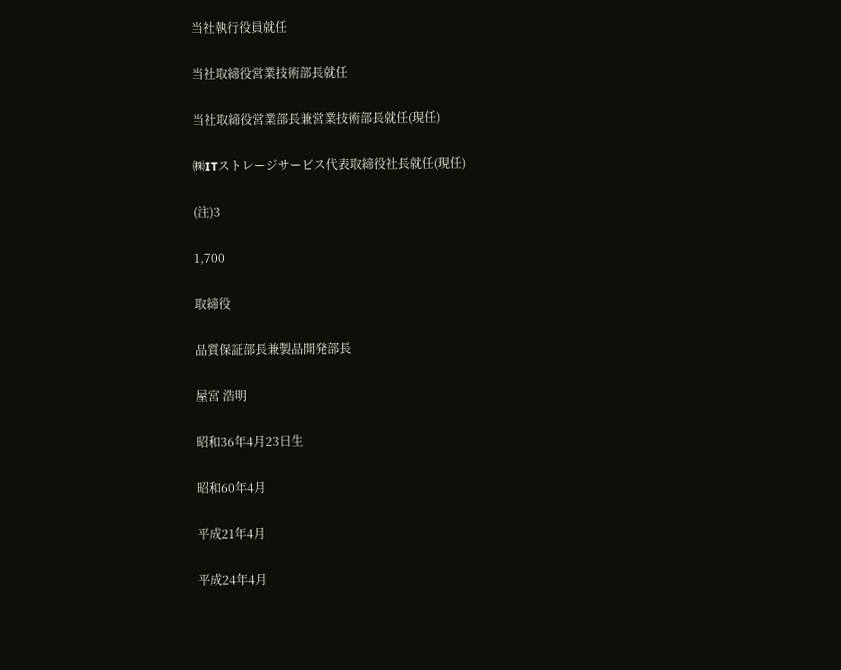当社執行役員就任

当社取締役営業技術部長就任

当社取締役営業部長兼営業技術部長就任(現任)

㈱ITストレージサービス代表取締役社長就任(現任)

(注)3

1,700

取締役

品質保証部長兼製品開発部長

屋宮 浩明

昭和36年4月23日生

昭和60年4月

平成21年4月

平成24年4月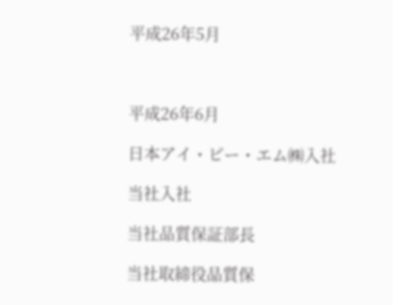平成26年5月



平成26年6月

日本アイ・ビー・エム㈱入社

当社入社

当社品質保証部長

当社取締役品質保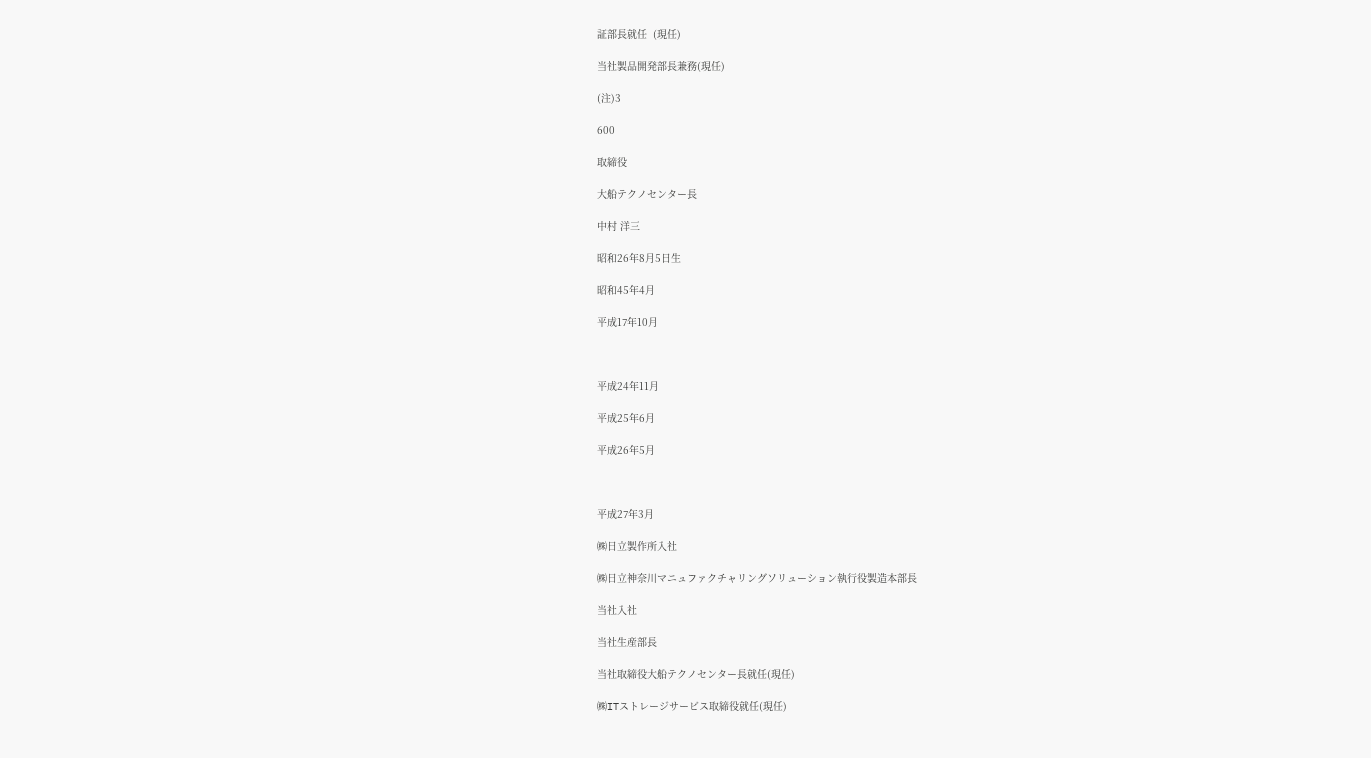証部長就任  (現任)

当社製品開発部長兼務(現任)

(注)3

600

取締役

大船テクノセンター長

中村 洋三

昭和26年8月5日生

昭和45年4月

平成17年10月



平成24年11月

平成25年6月

平成26年5月



平成27年3月

㈱日立製作所入社

㈱日立神奈川マニュファクチャリングソリューション執行役製造本部長

当社入社

当社生産部長

当社取締役大船テクノセンター長就任(現任)

㈱ITストレージサービス取締役就任(現任)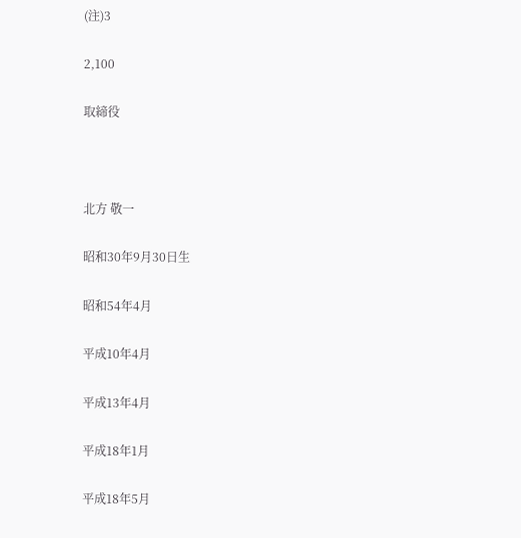(注)3

2,100

取締役



北方 敬一

昭和30年9月30日生

昭和54年4月

平成10年4月

平成13年4月

平成18年1月

平成18年5月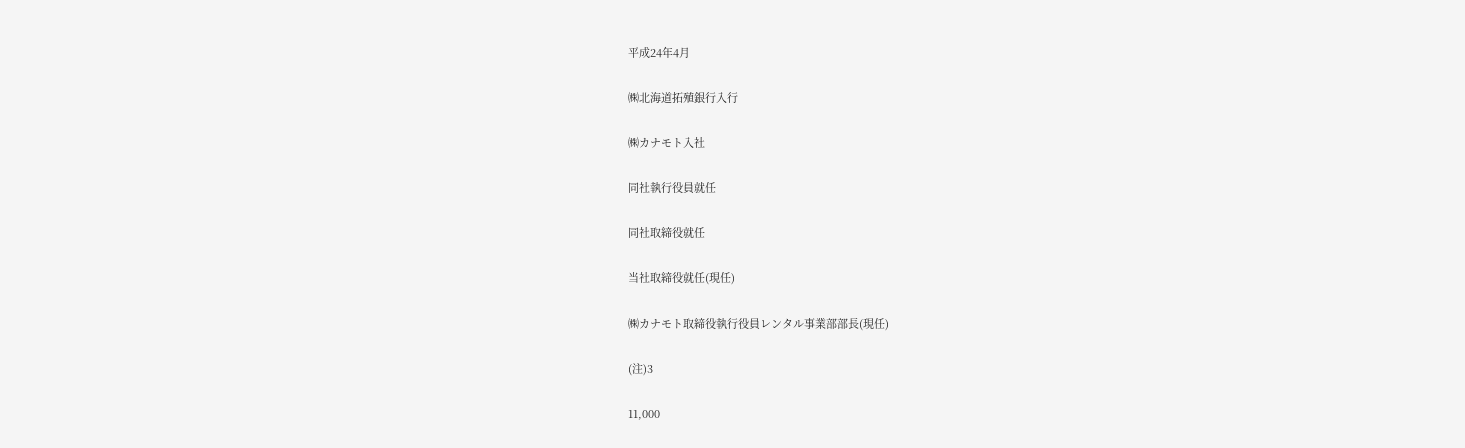平成24年4月

㈱北海道拓殖銀行入行

㈱カナモト入社

同社執行役員就任

同社取締役就任

当社取締役就任(現任)

㈱カナモト取締役執行役員レンタル事業部部長(現任)

(注)3

11,000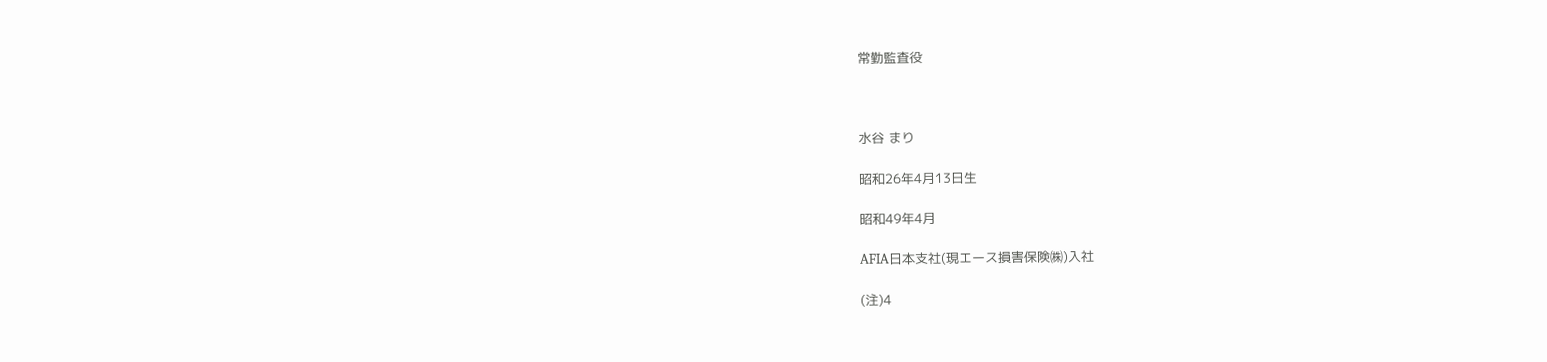常勤監査役



水谷 まり

昭和26年4月13日生

昭和49年4月

AFIA日本支社(現エース損害保険㈱)入社

(注)4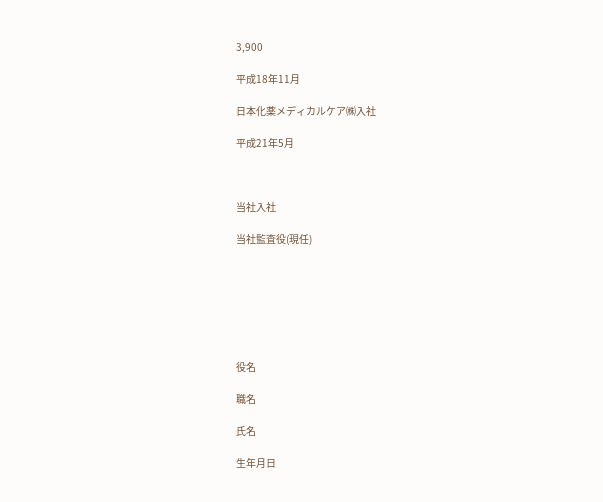3,900

平成18年11月

日本化薬メディカルケア㈱入社

平成21年5月



当社入社

当社監査役(現任)







役名

職名

氏名

生年月日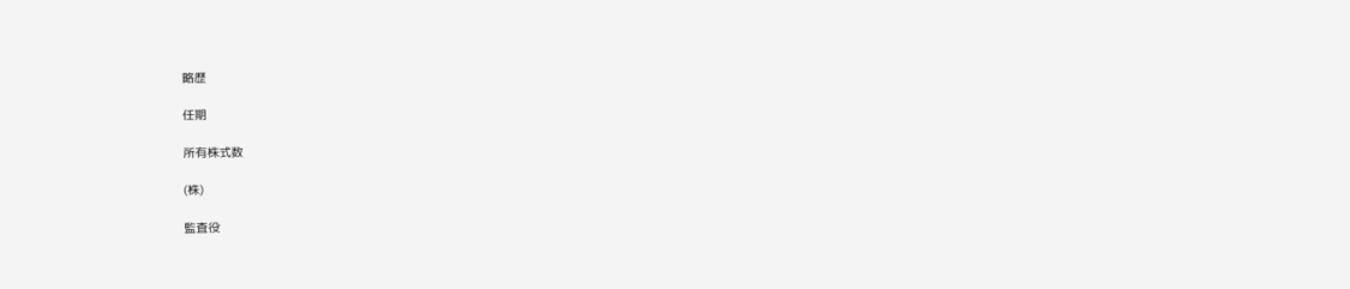略歴

任期

所有株式数

(株)

監査役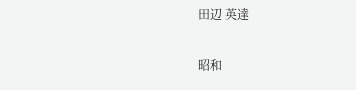田辺 英達

昭和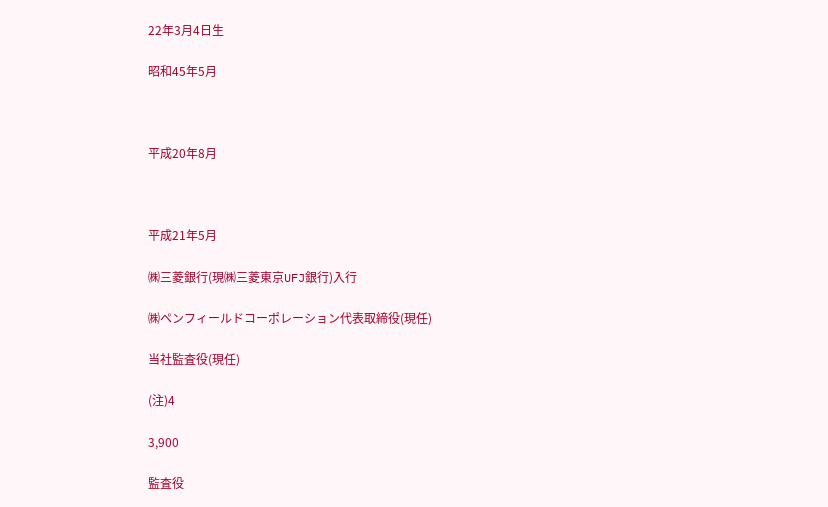22年3月4日生

昭和45年5月



平成20年8月



平成21年5月

㈱三菱銀行(現㈱三菱東京UFJ銀行)入行

㈱ペンフィールドコーポレーション代表取締役(現任)

当社監査役(現任)

(注)4

3,900

監査役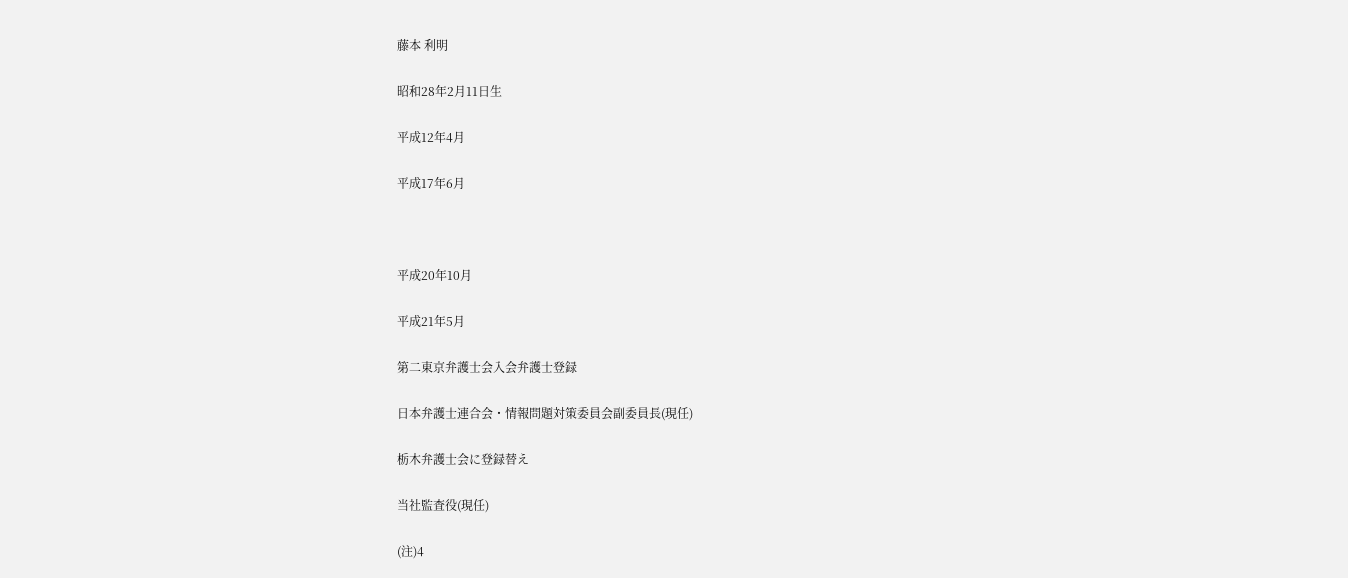藤本 利明

昭和28年2月11日生

平成12年4月

平成17年6月



平成20年10月

平成21年5月

第二東京弁護士会入会弁護士登録

日本弁護士連合会・情報問題対策委員会副委員長(現任)

栃木弁護士会に登録替え

当社監査役(現任)

(注)4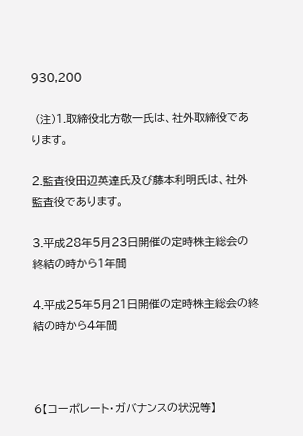930,200

 (注)1.取締役北方敬一氏は、社外取締役であります。

2.監査役田辺英達氏及び藤本利明氏は、社外監査役であります。

3.平成28年5月23日開催の定時株主総会の終結の時から1年間

4.平成25年5月21日開催の定時株主総会の終結の時から4年間



6【コーポレート・ガバナンスの状況等】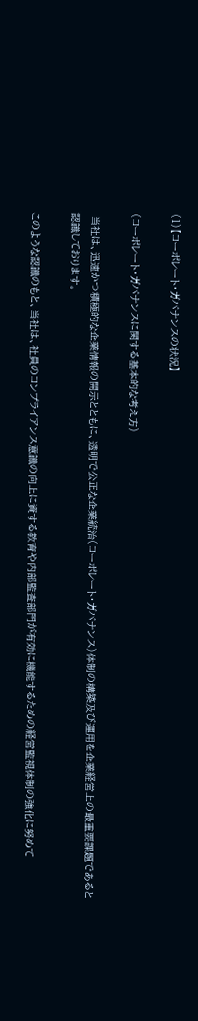(1)【コーポレート・ガバナンスの状況】

(コーポレート・ガバナンスに関する基本的な考え方)

 当社は、迅速かつ積極的な企業情報の開示とともに、透明で公正な企業統治(コーポレート・ガバナンス)体制の構築及び運用を企業経営上の最重要課題であると認識しております。

このような認識のもと、当社は、社員のコンプライアンス意識の向上に資する教育や内部監査部門が有効に機能するための経営監視体制の強化に努めて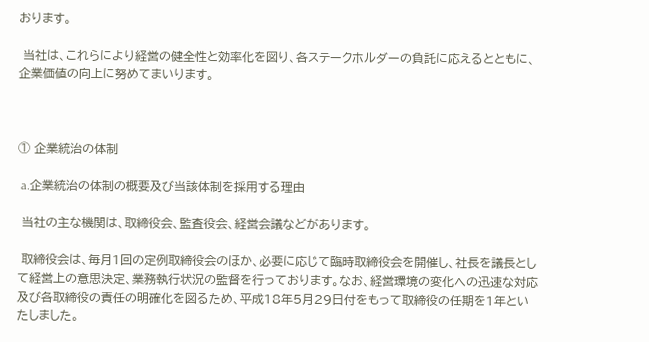おります。

 当社は、これらにより経営の健全性と効率化を図り、各ステークホルダーの負託に応えるとともに、企業価値の向上に努めてまいります。



① 企業統治の体制

 a.企業統治の体制の概要及び当該体制を採用する理由

 当社の主な機関は、取締役会、監査役会、経営会議などがあります。

 取締役会は、毎月1回の定例取締役会のほか、必要に応じて臨時取締役会を開催し、社長を議長として経営上の意思決定、業務執行状況の監督を行っております。なお、経営環境の変化への迅速な対応及び各取締役の責任の明確化を図るため、平成18年5月29日付をもって取締役の任期を1年といたしました。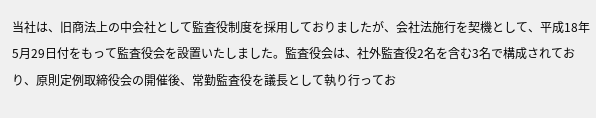当社は、旧商法上の中会社として監査役制度を採用しておりましたが、会社法施行を契機として、平成18年5月29日付をもって監査役会を設置いたしました。監査役会は、社外監査役2名を含む3名で構成されており、原則定例取締役会の開催後、常勤監査役を議長として執り行ってお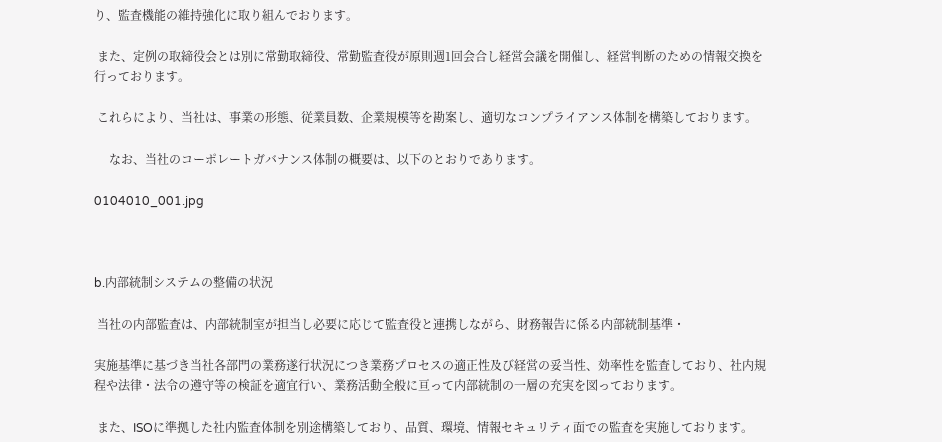り、監査機能の維持強化に取り組んでおります。

 また、定例の取締役会とは別に常勤取締役、常勤監査役が原則週1回会合し経営会議を開催し、経営判断のための情報交換を行っております。

 これらにより、当社は、事業の形態、従業員数、企業規模等を勘案し、適切なコンプライアンス体制を構築しております。

     なお、当社のコーポレートガバナンス体制の概要は、以下のとおりであります。

0104010_001.jpg



b.内部統制システムの整備の状況

 当社の内部監査は、内部統制室が担当し必要に応じて監査役と連携しながら、財務報告に係る内部統制基準・

実施基準に基づき当社各部門の業務遂行状況につき業務プロセスの適正性及び経営の妥当性、効率性を監査しており、社内規程や法律・法令の遵守等の検証を適宜行い、業務活動全般に亘って内部統制の一層の充実を図っております。

 また、ISOに準拠した社内監査体制を別途構築しており、品質、環境、情報セキュリティ面での監査を実施しております。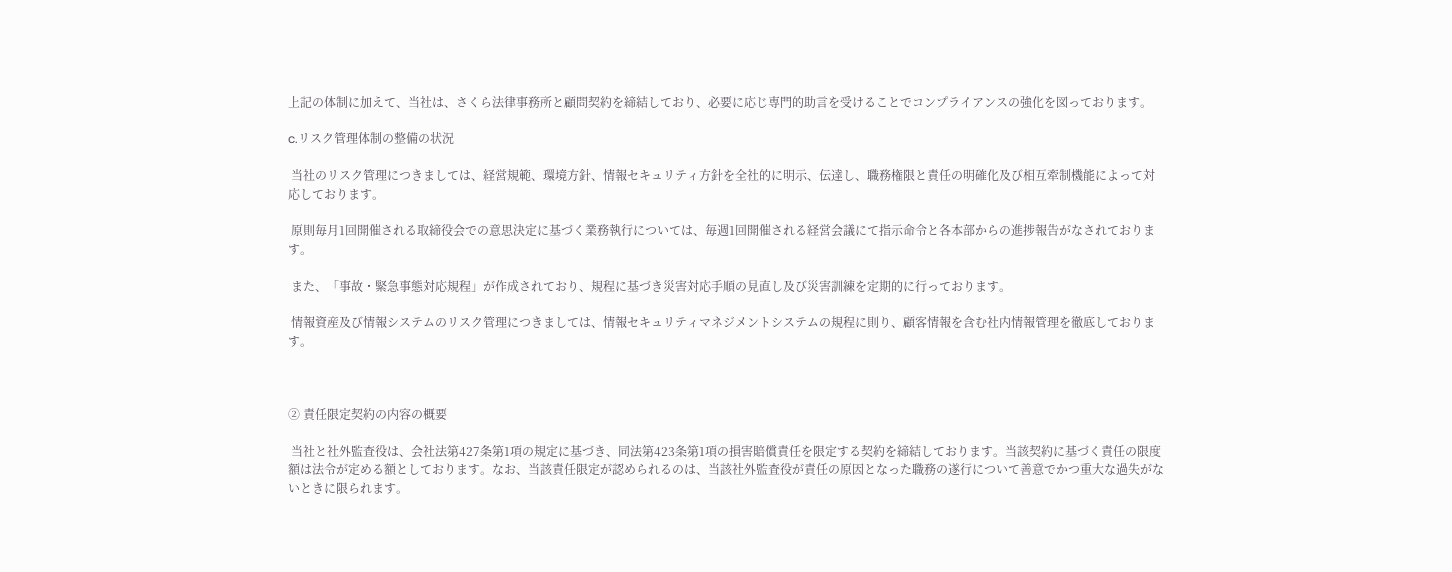上記の体制に加えて、当社は、さくら法律事務所と顧問契約を締結しており、必要に応じ専門的助言を受けることでコンプライアンスの強化を図っております。

c.リスク管理体制の整備の状況

 当社のリスク管理につきましては、経営規範、環境方針、情報セキュリティ方針を全社的に明示、伝達し、職務権限と責任の明確化及び相互牽制機能によって対応しております。

 原則毎月1回開催される取締役会での意思決定に基づく業務執行については、毎週1回開催される経営会議にて指示命令と各本部からの進捗報告がなされております。

 また、「事故・緊急事態対応規程」が作成されており、規程に基づき災害対応手順の見直し及び災害訓練を定期的に行っております。

 情報資産及び情報システムのリスク管理につきましては、情報セキュリティマネジメントシステムの規程に則り、顧客情報を含む社内情報管理を徹底しております。



② 責任限定契約の内容の概要

 当社と社外監査役は、会社法第427条第1項の規定に基づき、同法第423条第1項の損害賠償責任を限定する契約を締結しております。当該契約に基づく責任の限度額は法令が定める額としております。なお、当該責任限定が認められるのは、当該社外監査役が責任の原因となった職務の遂行について善意でかつ重大な過失がないときに限られます。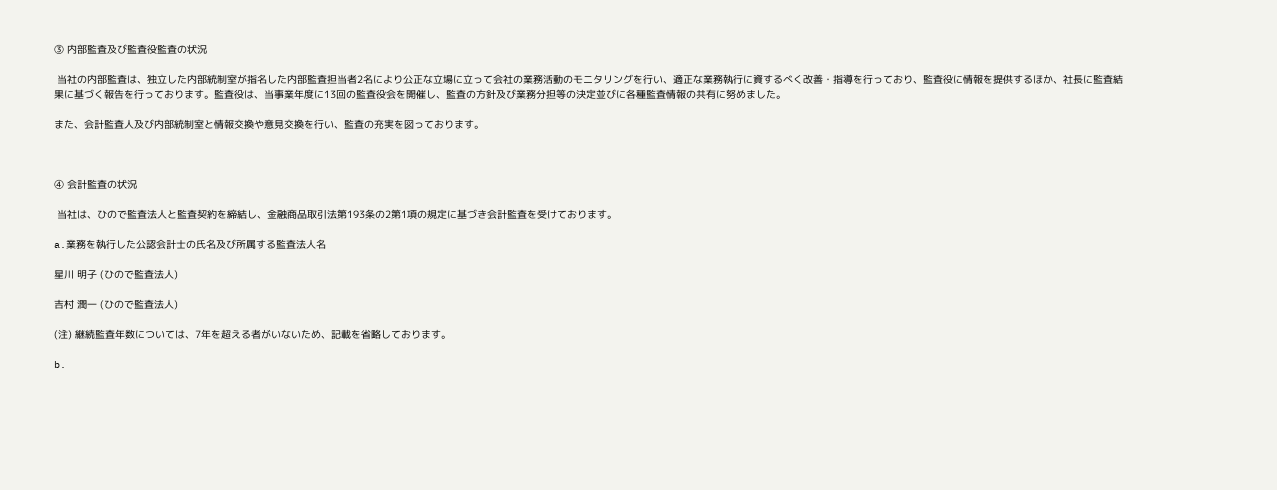③ 内部監査及び監査役監査の状況

 当社の内部監査は、独立した内部統制室が指名した内部監査担当者2名により公正な立場に立って会社の業務活動のモニタリングを行い、適正な業務執行に資するべく改善・指導を行っており、監査役に情報を提供するほか、社長に監査結果に基づく報告を行っております。監査役は、当事業年度に13回の監査役会を開催し、監査の方針及び業務分担等の決定並びに各種監査情報の共有に努めました。

また、会計監査人及び内部統制室と情報交換や意見交換を行い、監査の充実を図っております。



④ 会計監査の状況

 当社は、ひので監査法人と監査契約を締結し、金融商品取引法第193条の2第1項の規定に基づき会計監査を受けております。

a.業務を執行した公認会計士の氏名及び所属する監査法人名

星川 明子 (ひので監査法人)

吉村 潤一 (ひので監査法人)

(注) 継続監査年数については、7年を超える者がいないため、記載を省略しております。

b.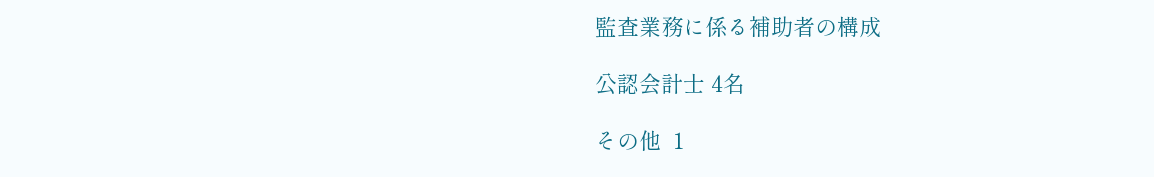監査業務に係る補助者の構成

公認会計士 4名

その他  1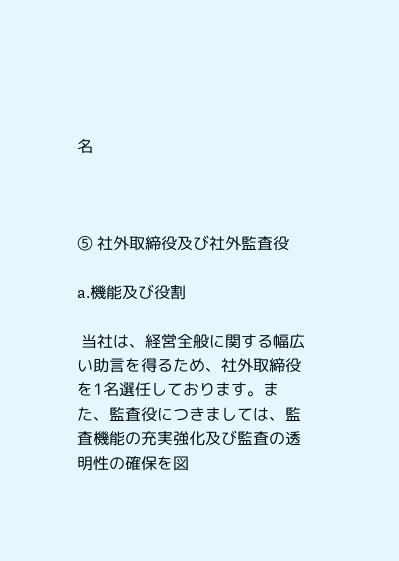名



⑤ 社外取締役及び社外監査役

a.機能及び役割

 当社は、経営全般に関する幅広い助言を得るため、社外取締役を1名選任しております。また、監査役につきましては、監査機能の充実強化及び監査の透明性の確保を図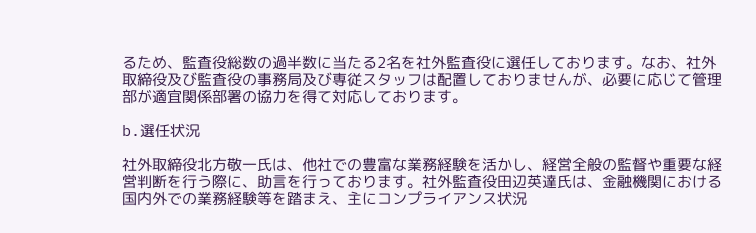るため、監査役総数の過半数に当たる2名を社外監査役に選任しております。なお、社外取締役及び監査役の事務局及び専従スタッフは配置しておりませんが、必要に応じて管理部が適宜関係部署の協力を得て対応しております。

b.選任状況

社外取締役北方敬一氏は、他社での豊富な業務経験を活かし、経営全般の監督や重要な経営判断を行う際に、助言を行っております。社外監査役田辺英達氏は、金融機関における国内外での業務経験等を踏まえ、主にコンプライアンス状況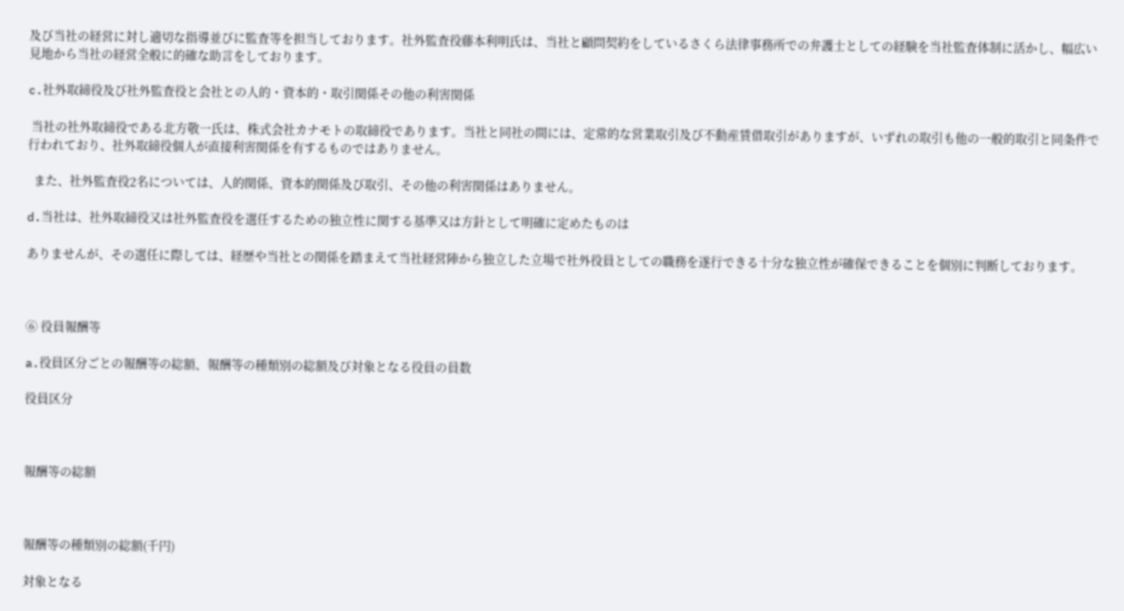及び当社の経営に対し適切な指導並びに監査等を担当しております。社外監査役藤本利明氏は、当社と顧問契約をしているさくら法律事務所での弁護士としての経験を当社監査体制に活かし、幅広い見地から当社の経営全般に的確な助言をしております。

c.社外取締役及び社外監査役と会社との人的・資本的・取引関係その他の利害関係

 当社の社外取締役である北方敬一氏は、株式会社カナモトの取締役であります。当社と同社の間には、定常的な営業取引及び不動産賃借取引がありますが、いずれの取引も他の一般的取引と同条件で行われており、社外取締役個人が直接利害関係を有するものではありません。

  また、社外監査役2名については、人的関係、資本的関係及び取引、その他の利害関係はありません。

d.当社は、社外取締役又は社外監査役を選任するための独立性に関する基準又は方針として明確に定めたものは

ありませんが、その選任に際しては、経歴や当社との関係を踏まえて当社経営陣から独立した立場で社外役員としての職務を遂行できる十分な独立性が確保できることを個別に判断しております。



⑥ 役員報酬等

a.役員区分ごとの報酬等の総額、報酬等の種類別の総額及び対象となる役員の員数

役員区分



報酬等の総額



報酬等の種類別の総額(千円)

対象となる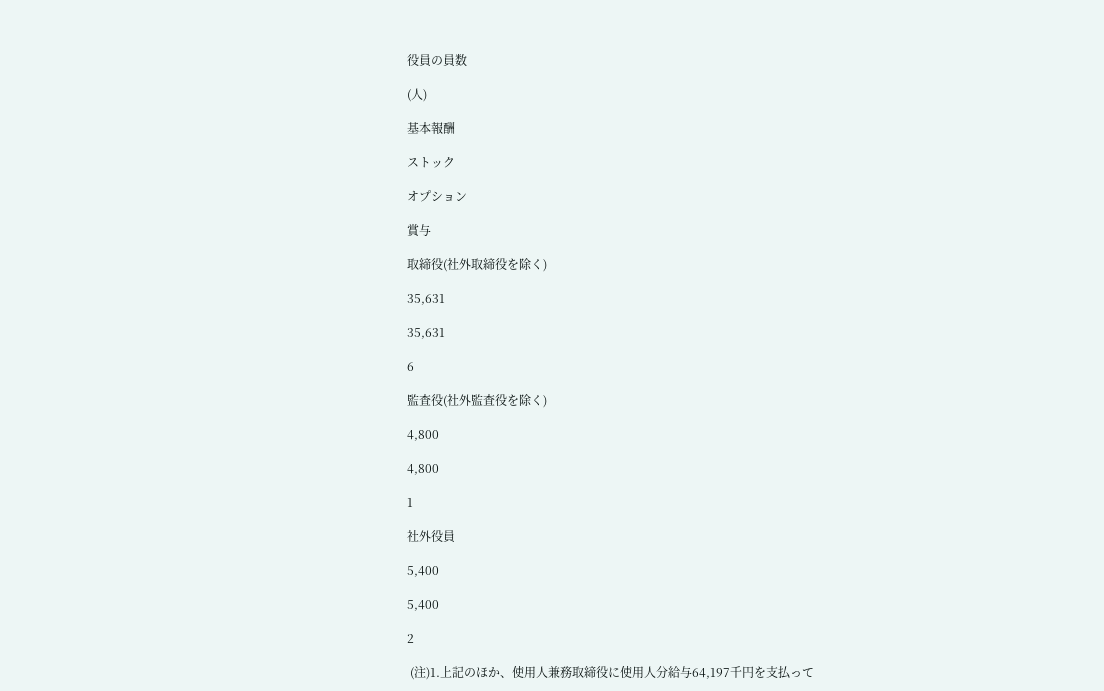役員の員数

(人)

基本報酬

ストック

オプション

賞与

取締役(社外取締役を除く)

35,631

35,631

6

監査役(社外監査役を除く)

4,800

4,800

1

社外役員

5,400

5,400

2

 (注)1.上記のほか、使用人兼務取締役に使用人分給与64,197千円を支払って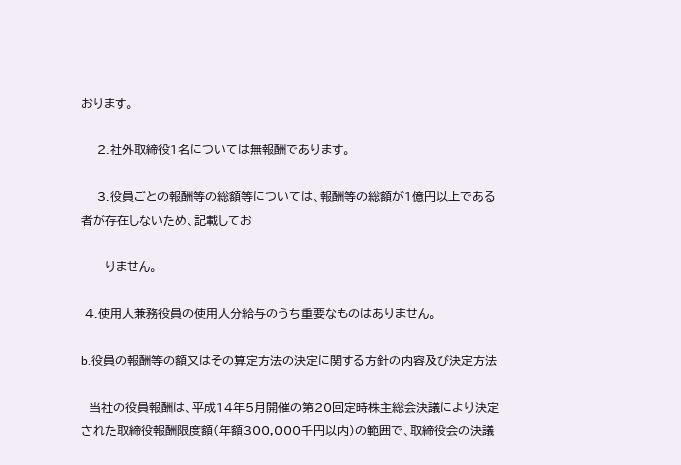おります。

    2.社外取締役1名については無報酬であります。

    3.役員ごとの報酬等の総額等については、報酬等の総額が1億円以上である者が存在しないため、記載してお

      りません。

 4.使用人兼務役員の使用人分給与のうち重要なものはありません。

b.役員の報酬等の額又はその算定方法の決定に関する方針の内容及び決定方法

  当社の役員報酬は、平成14年5月開催の第20回定時株主総会決議により決定された取締役報酬限度額(年額300,000千円以内)の範囲で、取締役会の決議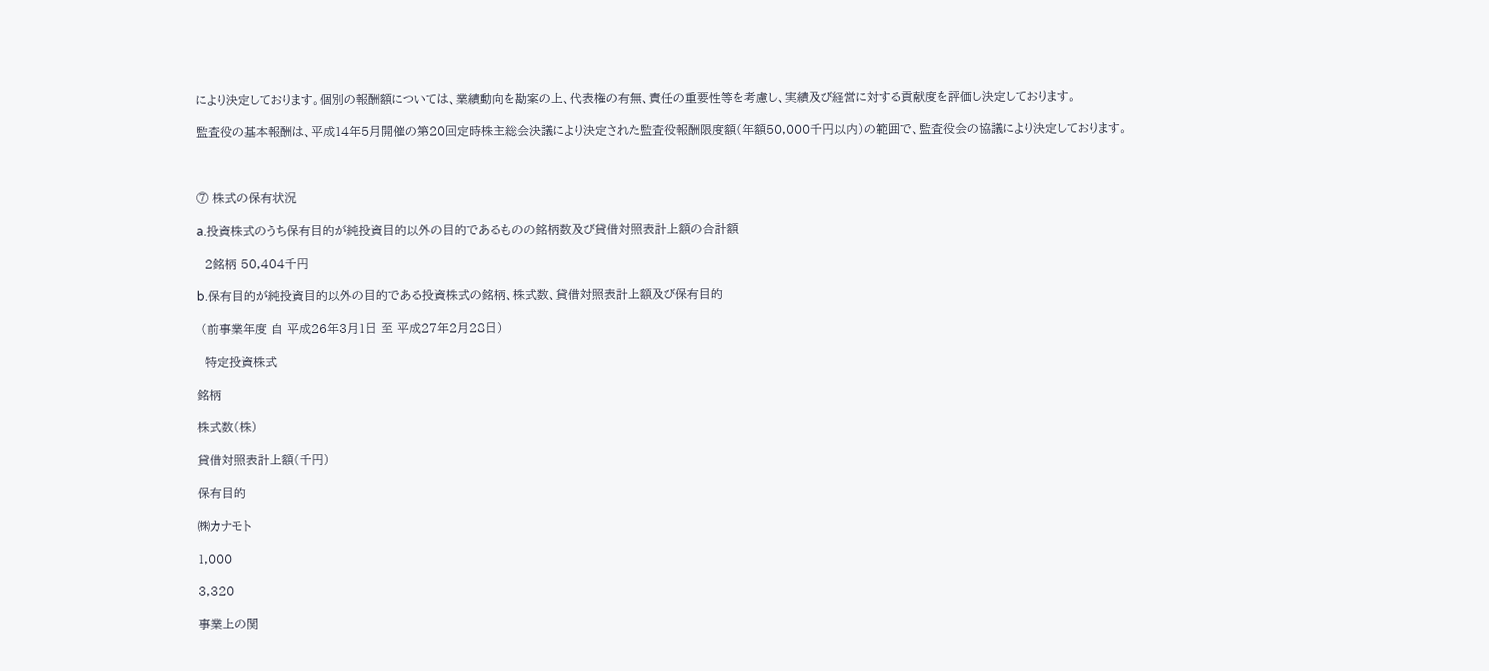により決定しております。個別の報酬額については、業績動向を勘案の上、代表権の有無、責任の重要性等を考慮し、実績及び経営に対する貢献度を評価し決定しております。

監査役の基本報酬は、平成14年5月開催の第20回定時株主総会決議により決定された監査役報酬限度額(年額50,000千円以内)の範囲で、監査役会の協議により決定しております。



⑦ 株式の保有状況

a.投資株式のうち保有目的が純投資目的以外の目的であるものの銘柄数及び貸借対照表計上額の合計額

  2銘柄 50,404千円

b.保有目的が純投資目的以外の目的である投資株式の銘柄、株式数、貸借対照表計上額及び保有目的

 (前事業年度 自 平成26年3月1日 至 平成27年2月28日)

  特定投資株式

銘柄

株式数(株)

貸借対照表計上額(千円)

保有目的

㈱カナモト

1,000

3,320

事業上の関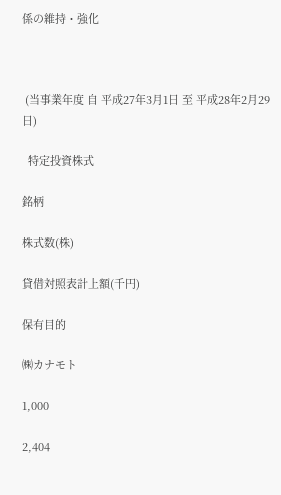係の維持・強化



 (当事業年度 自 平成27年3月1日 至 平成28年2月29日)

  特定投資株式

銘柄

株式数(株)

貸借対照表計上額(千円)

保有目的

㈱カナモト

1,000

2,404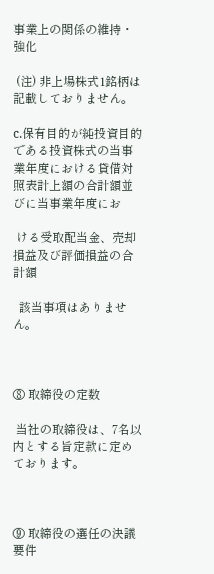事業上の関係の維持・強化

 (注) 非上場株式1銘柄は記載しておりません。

c.保有目的が純投資目的である投資株式の当事業年度における貸借対照表計上額の合計額並びに当事業年度にお

 ける受取配当金、売却損益及び評価損益の合計額

  該当事項はありません。



⑧ 取締役の定数

 当社の取締役は、7名以内とする旨定款に定めております。



⑨ 取締役の選任の決議要件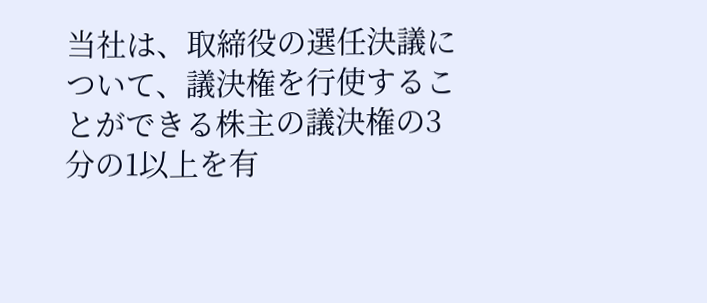当社は、取締役の選任決議について、議決権を行使することができる株主の議決権の3分の1以上を有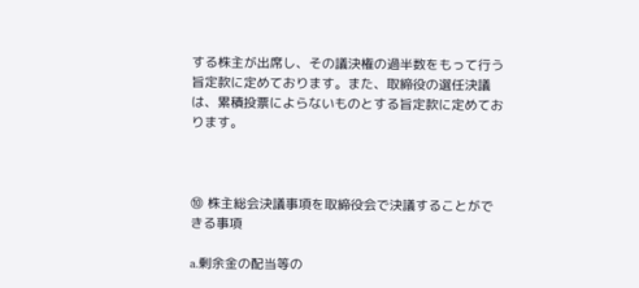する株主が出席し、その議決権の過半数をもって行う旨定款に定めております。また、取締役の選任決議は、累積投票によらないものとする旨定款に定めております。



⑩ 株主総会決議事項を取締役会で決議することができる事項

a.剰余金の配当等の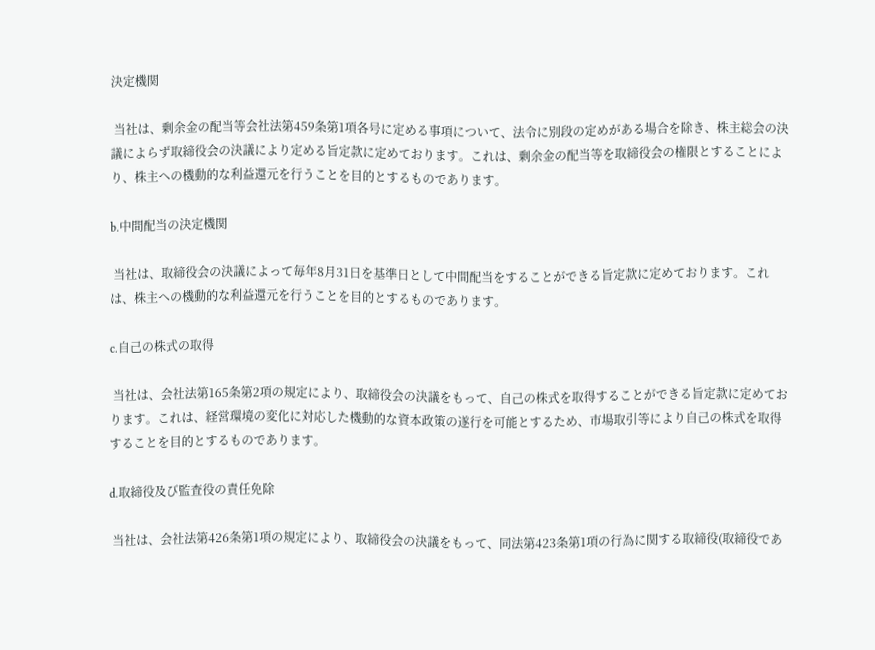決定機関

 当社は、剰余金の配当等会社法第459条第1項各号に定める事項について、法令に別段の定めがある場合を除き、株主総会の決議によらず取締役会の決議により定める旨定款に定めております。これは、剰余金の配当等を取締役会の権限とすることにより、株主への機動的な利益還元を行うことを目的とするものであります。

b.中間配当の決定機関

 当社は、取締役会の決議によって毎年8月31日を基準日として中間配当をすることができる旨定款に定めております。これは、株主への機動的な利益還元を行うことを目的とするものであります。

c.自己の株式の取得

 当社は、会社法第165条第2項の規定により、取締役会の決議をもって、自己の株式を取得することができる旨定款に定めております。これは、経営環境の変化に対応した機動的な資本政策の遂行を可能とするため、市場取引等により自己の株式を取得することを目的とするものであります。

d.取締役及び監査役の責任免除

 当社は、会社法第426条第1項の規定により、取締役会の決議をもって、同法第423条第1項の行為に関する取締役(取締役であ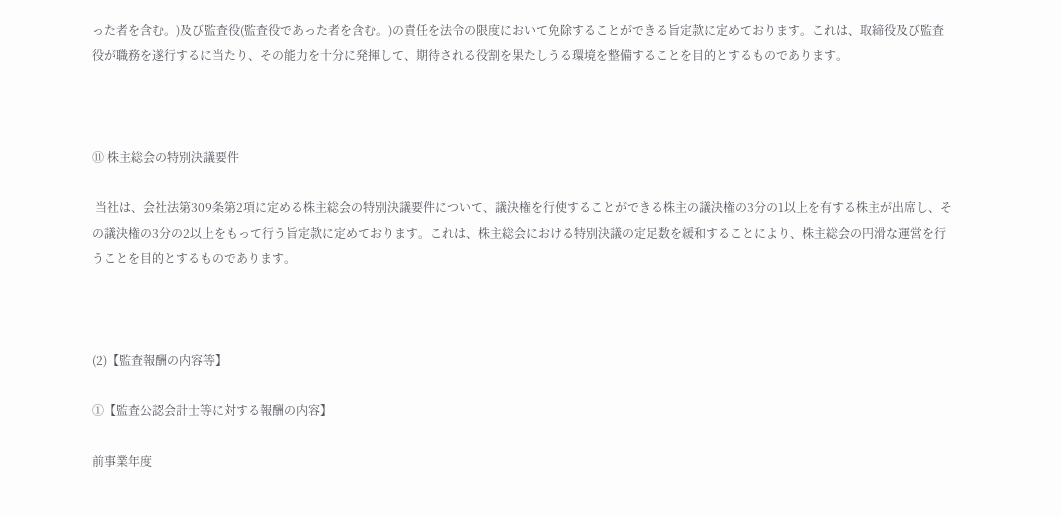った者を含む。)及び監査役(監査役であった者を含む。)の責任を法令の限度において免除することができる旨定款に定めております。これは、取締役及び監査役が職務を遂行するに当たり、その能力を十分に発揮して、期待される役割を果たしうる環境を整備することを目的とするものであります。



⑪ 株主総会の特別決議要件

 当社は、会社法第309条第2項に定める株主総会の特別決議要件について、議決権を行使することができる株主の議決権の3分の1以上を有する株主が出席し、その議決権の3分の2以上をもって行う旨定款に定めております。これは、株主総会における特別決議の定足数を緩和することにより、株主総会の円滑な運営を行うことを目的とするものであります。



(2)【監査報酬の内容等】

①【監査公認会計士等に対する報酬の内容】

前事業年度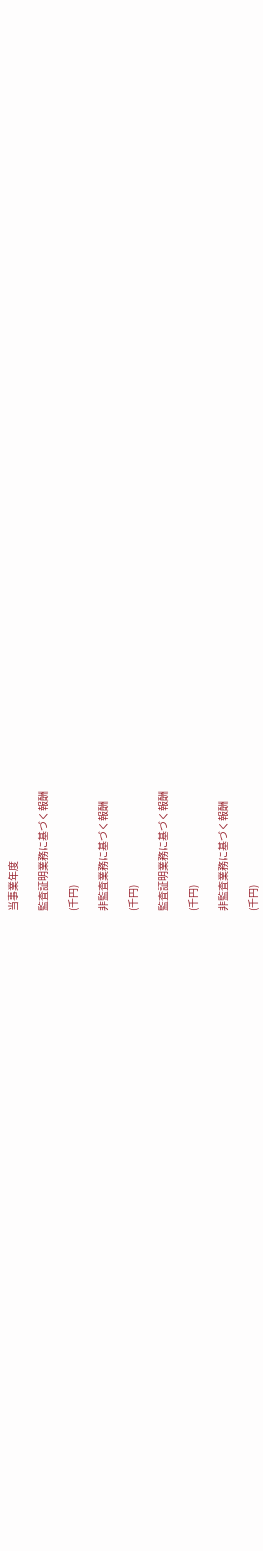当事業年度

監査証明業務に基づく報酬

(千円)

非監査業務に基づく報酬

(千円)

監査証明業務に基づく報酬

(千円)

非監査業務に基づく報酬

(千円)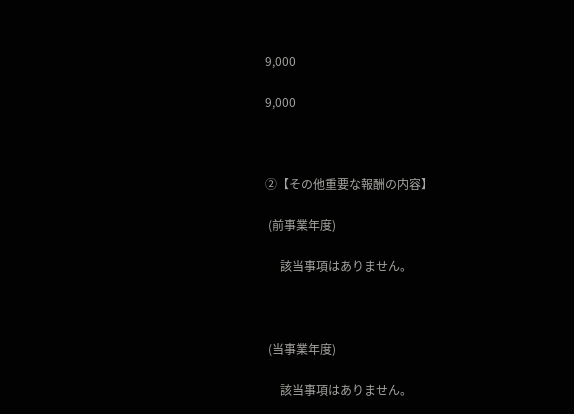9,000

9,000



②【その他重要な報酬の内容】

 (前事業年度)

     該当事項はありません。



 (当事業年度)

     該当事項はありません。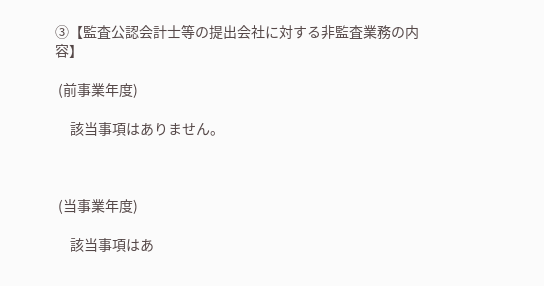③【監査公認会計士等の提出会社に対する非監査業務の内容】

 (前事業年度)

     該当事項はありません。



 (当事業年度)

     該当事項はあ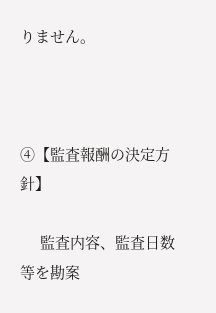りません。



④【監査報酬の決定方針】

     監査内容、監査日数等を勘案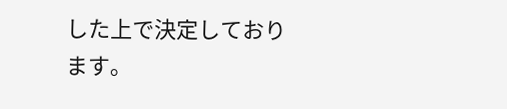した上で決定しております。